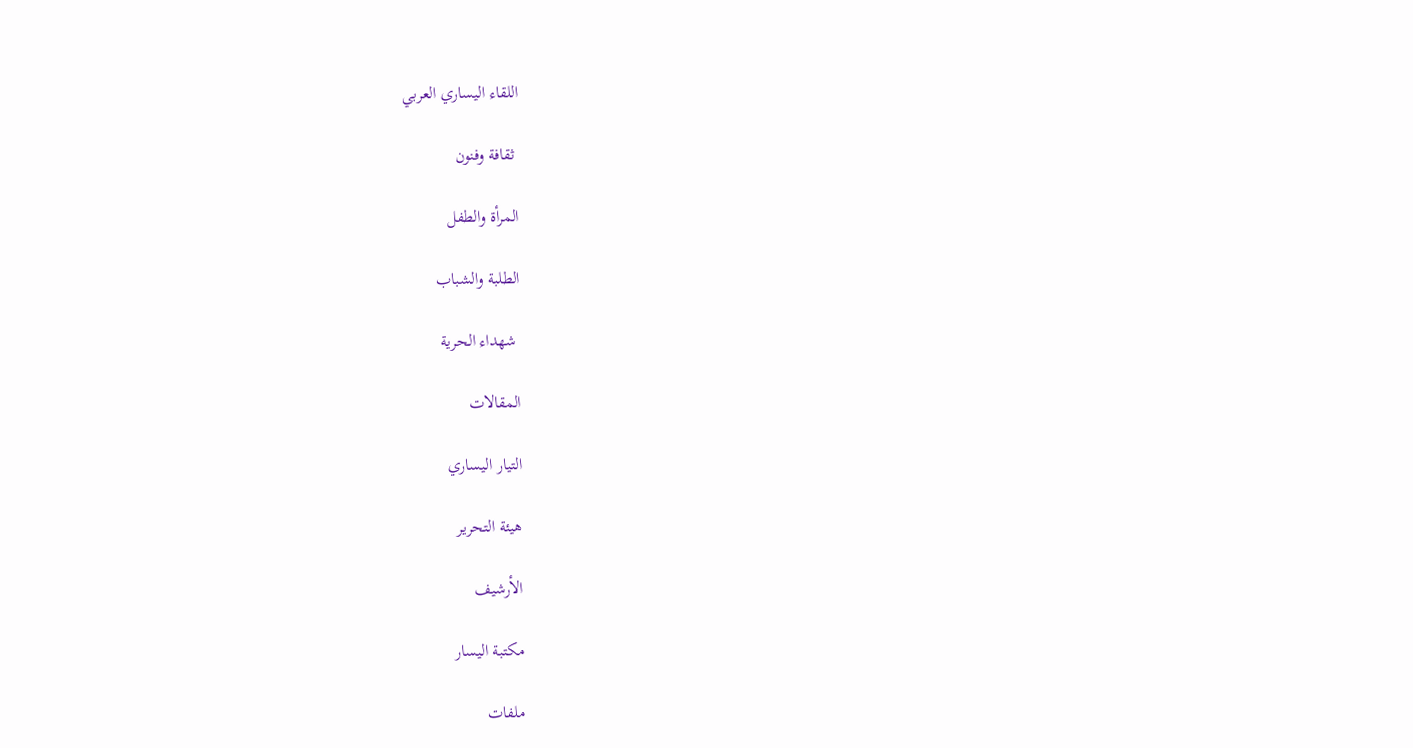اللقاء اليساري العربي

 ثقافة وفنون

المرأة والطفل

الطلبة والشباب

 شهداء الحرية

المقالات

التيار اليساري

هيئة التحرير

الأرشيف

مكتبة اليسار

ملفات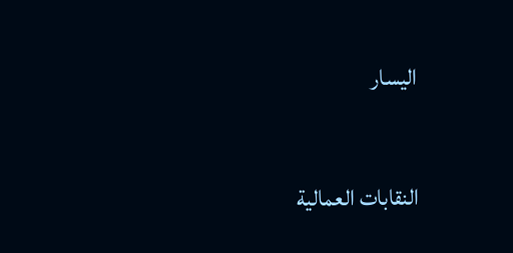اليسار

النقابات العمالية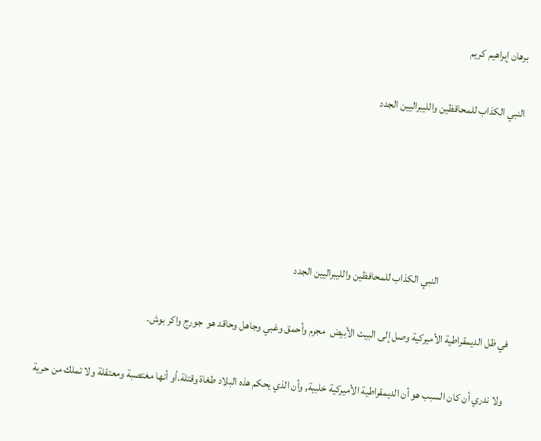برهان إبراهيم كريم

النبي الكذاب للمحاقظين والليبراليين الجدد





                                   النبي الكذاب للمحافظين والليبراليين الجدد

في ظل الديمقراطية الأميركية وصل إلى البيت الأبيض  مجرم وأحمق وغبي وجاهل وحاقد هو  جورج واكر بوش.

 ولا ندري أن كان السبب هو أن الديمقراطية الأميركية خلبية, وأن الذي يحكم هذه البلاد طغاة وقتلة.أو أنها مغتصبة ومعتقلة ولا تملك من حرية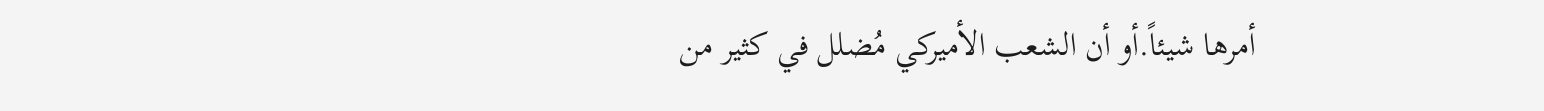أمرها شيئاً.أو أن الشعب الأميركي مُضلل في كثير من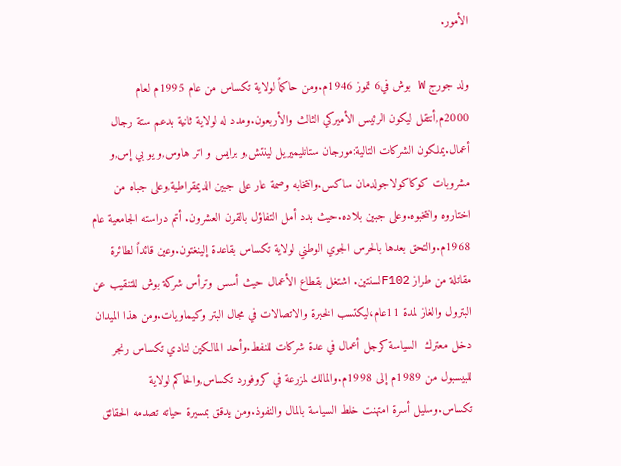الأمور.

ولد جورج W بوش في6 تموز 1946م.ومن حاكماً لولاية تكساس من عام 1995م لعام 2000م,أنتقل ليكون الرئيس الأميركي الثالث والأربعون.ومدد له لولاية ثانية بدعم ستة رجال أعمال.يملكون الشركات التالية:مورجان ستانليميريل لينتش,و برايس و اتر هاوس,و يو بي إس,و مشروبات كوكاكولاجولدمان ساكس.وانتخابه وصمة عار على جبين الديمقراطية,وعلى جباه من اختاروه وانتخبوه.وعلى جبين بلاده.حيث بدد أمل التفاؤل بالقرن العشرون. أتم دراسته الجامعية عام 1968م.والتحق بعدها بالحرس الجوي الوطني لولاية تكساس بقاعدة إلينغتون.وعين قائداً لطائرة مقاتلة من طراز F102لسنتين. اشتغل بقطاع الأعمال حيث أسس وترأس شركة بوش للتنقيب عن البترول والغاز لمدة 11عام،ليكتسب الخبرة والاتصالات في مجال البتر وكيماويات.ومن هذا الميدان دخل معترك  السياسة كرجل أعمال في عدة شركات للنفط.وأحد المالكين لنادي تكساس رنجر للبيسبول من 1989م إلى 1998م.والمالك لمزرعة في كروفورد تكساس,والحاكم لولاية تكساس.وسليل أسرة امتهنت خلط السياسة بالمال والنفوذ.ومن يدقق بمسيرة حياته تصدمه الحقائق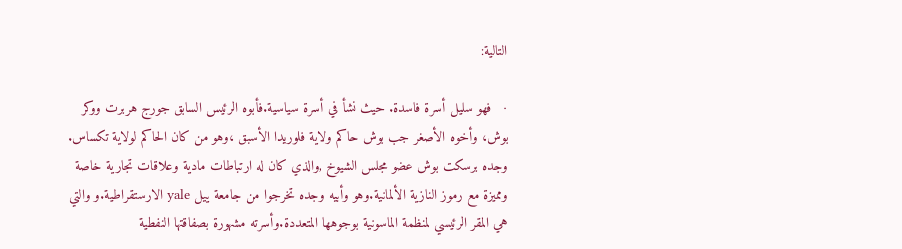التالية:

·   فهو سليل أسرة فاسدة. حيث نشأ في أسرة سياسية.فأبوه الرئيس السابق جورج هربرت ووكر بوش، وأخوه الأصغر جب بوش حاكم ولاية فلوريدا الأسبق ،وهو من كان الحاكم لولاية تكساس. وجده برسكت بوش عضو مجلس الشيوخ ,والذي كان له ارتباطات مادية وعلاقات تجارية خاصة ومميزة مع رموز النازية الألمانية.وهو وأبيه وجده تخرجوا من جامعة ييل yale الارستقراطية.و والتي هي المقر الرئيسي لمنظمة الماسونية بوجوهها المتعددة.وأسرته مشهورة بصفاقتها النفطية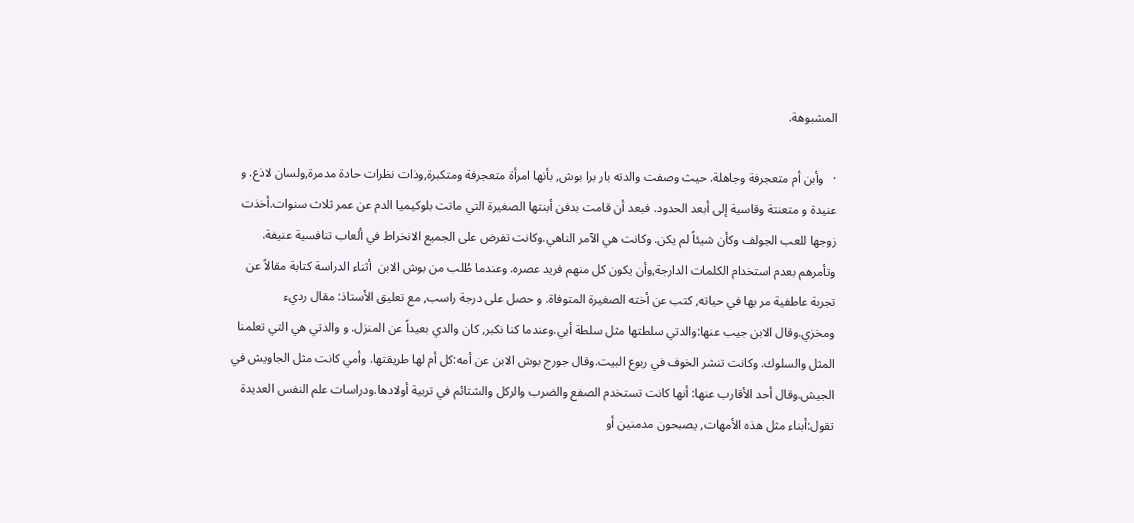المشبوهة.

·   وأبن أم متعجرفة وجاهلة. حيث وصفت والدته بار برا بوش, بأنها امرأة متعجرفة ومتكبرة,وذات نظرات حادة مدمرة,ولسان لاذع. و عنيدة و متعنتة وقاسية إلى أبعد الحدود. فبعد أن قامت بدفن أبنتها الصغيرة التي ماتت بلوكيميا الدم عن عمر ثلاث سنوات.أخذت زوجها للعب الجولف وكأن شيئاً لم يكن. وكانت هي الآمر الناهي.وكانت تفرض على الجميع الانخراط في ألعاب تنافسية عنيفة. وتأمرهم بعدم استخدام الكلمات الدارجة,وأن يكون كل منهم فريد عصره. وعندما طُلب من بوش الابن  أثناء الدراسة كتابة مقالاً عن تجربة عاطفية مر بها في حياته, كتب عن أخته الصغيرة المتوفاة. و حصل على درجة راسب, مع تعليق الأستاذ: مقال رديء ومخزي.وقال الابن جيب عنها:والدتي سلطتها مثل سلطة أبي.وعندما كنا نكبر, كان والدي بعيداً عن المنزل. و والدتي هي التي تعلمنا المثل والسلوك. وكانت تنشر الخوف في ربوع البيت.وقال جورج بوش الابن عن أمه:كل أم لها طريقتها. وأمي كانت مثل الجاويش في الجيش.وقال أحد الأقارب عنها: أنها كانت تستخدم الصفع والضرب والركل والشتائم في تربية أولادها.ودراسات علم النفس العديدة تقول:أبناء مثل هذه الأمهات, يصبحون مدمنين أو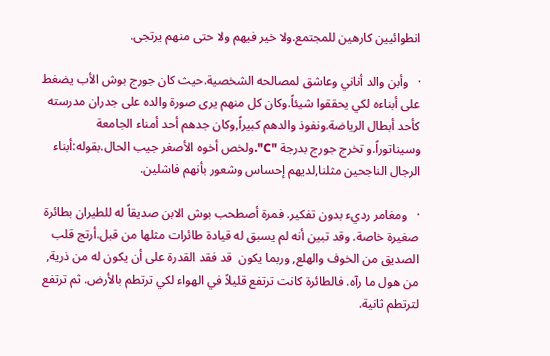انطوائيين كارهين للمجتمع.ولا خير فيهم ولا حتى منهم يرتجى.

·   وأبن والد أناني وعاشق لمصالحه الشخصية.حيث كان جورج بوش الأب يضغط على أبناءه لكي يحققوا شيئاً.وكان كل منهم يرى صورة والده على جدران مدرسته كأحد أبطال الرياضة.ونفوذ والدهم كبيراً,وكان جدهم أحد أمناء الجامعة وسيناتوراً.و تخرج جورج بدرجة "C".ولخص أخوه الأصغر جيب الحال.بقوله:أبناء الرجال الناجحين مثلنا,لديهم إحساس وشعور بأنهم فاشلين.

·   ومغامر رديء بدون تفكير. فمرة أصطحب بوش الابن صديقاً له للطيران بطائرة صغيرة خاصة. وقد تبين أنه لم يسبق له قيادة طائرات مثلها من قبل.أرتج قلب الصديق من الخوف والهلع, وربما يكون  قد فقد القدرة على أن يكون له من ذرية, من هول ما رآه. فالطائرة كانت ترتفع قليلاً في الهواء لكي ترتطم بالأرض. ثم ترتفع لترتطم ثانية.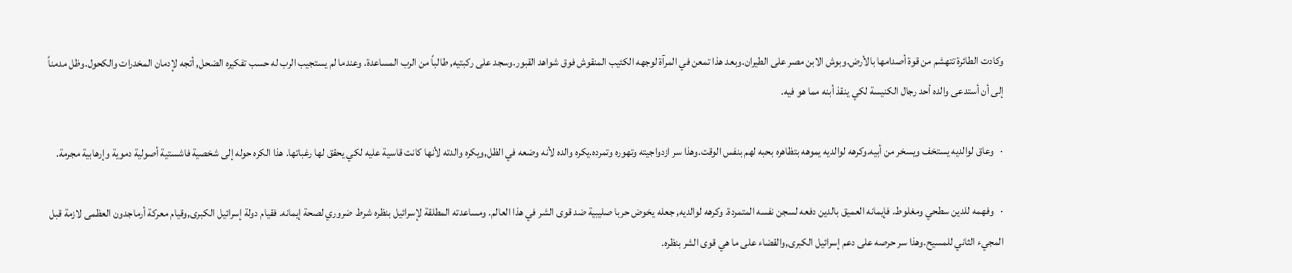وكادت الطائرة تتهشم من قوة أصدامها بالأرض.وبوش الابن مصر على الطيران.وبعد هذا تمعن في المرآة لوجهه الكئيب المنقوش فوق شواهد القبور.وسجد على ركبتيه, طالباً من الرب المساعدة. وعندما لم يستجيب الرب له حسب تفكيره الضحل, أتجه لإدمان المخدرات والكحول.وظل مدمناً إلى أن أستدعى والده أحد رجال الكنيسة لكي ينقذ أبنه مما هو فيه.

·   وعاق لوالديه يستخف ويسخر من أبيه.وكرهه لوالديه يموهه بتظاهره بحبه لهم بنفس الوقت.وهذا سر ازدواجيته وتهوره وتمرده.يكره والده لأنه وضعه في الظل,ويكره والدته لأنها كانت قاسية عليه لكي يحقق لها رغباتها. هذا الكره حوله إلى شخصية فاشستية أصولية دموية وإرهابية مجرمة.

·   وفهمه للدين سطحي ومغلوط. فإيمانه العميق بالدين دفعه لسجن نفسه المتمردة. وكرهه لوالديه, جعله يخوض حربا صليبية ضد قوى الشر في هذا العالم. ومساعدته المطلقة لإسرائيل بنظره شرط ضروري لصحة إيمانه. فقيام دولة إسرائيل الكبرى,وقيام معركة أرماجدون العظمى لازمة قبل المجيء الثاني للمسيح.وهذا سر حرصه على دعم إسرائيل الكبرى,والقضاء على ما هي قوى الشر بنظره.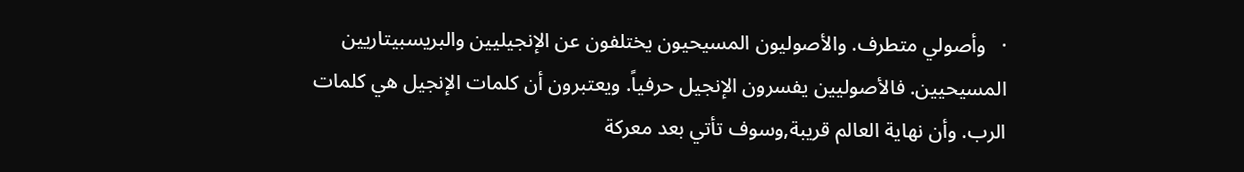·   وأصولي متطرف. والأصوليون المسيحيون يختلفون عن الإنجيليين والبريسبيتاريين المسيحيين. فالأصوليين يفسرون الإنجيل حرفياً. ويعتبرون أن كلمات الإنجيل هي كلمات الرب. وأن نهاية العالم قريبة,وسوف تأتي بعد معركة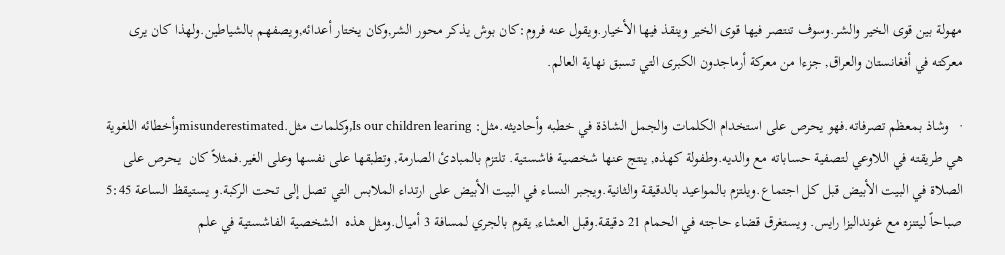مهولة بين قوى الخير والشر.وسوف تنتصر فيها قوى الخير وينقذ فيها الأخيار.ويقول عنه فروم:كان بوش يذكر محور الشر,وكان يختار أعدائه,ويصفهم بالشياطين.ولهذا كان يرى معركته في أفغانستان والعراق, جزءا من معركة أرماجدون الكبرى التي تسبق نهاية العالم.

·   وشاذ بمعظم تصرفاته.فهو يحرص على استخدام الكلمات والجمل الشاذة في خطبه وأحاديثه.مثل: Is our children learing,وكلمات مثل.misunderestimatedوأخطائه اللغوية هي طريقته في اللاوعي لتصفية حساباته مع والديه.وطفولة كهذه, ينتج عنها شخصية فاشستية. تلتزم بالمبادئ الصارمة, وتطبقها على نفسها وعلى الغير.فمثلاً كان  يحرص على الصلاة في البيت الأبيض قبل كل اجتماع.ويلتزم بالمواعيد بالدقيقة والثانية.ويجبر النساء في البيت الأبيض على ارتداء الملابس التي تصل إلى تحت الركبة.و يستيقظ الساعة 5:45 صباحاً ليتنزه مع غونداليزا رايس. ويستغرق قضاء حاجته في الحمام 21 دقيقة.وقبل العشاء, يقوم بالجري لمسافة 3 أميال.ومثل هذه  الشخصية الفاشستية في علم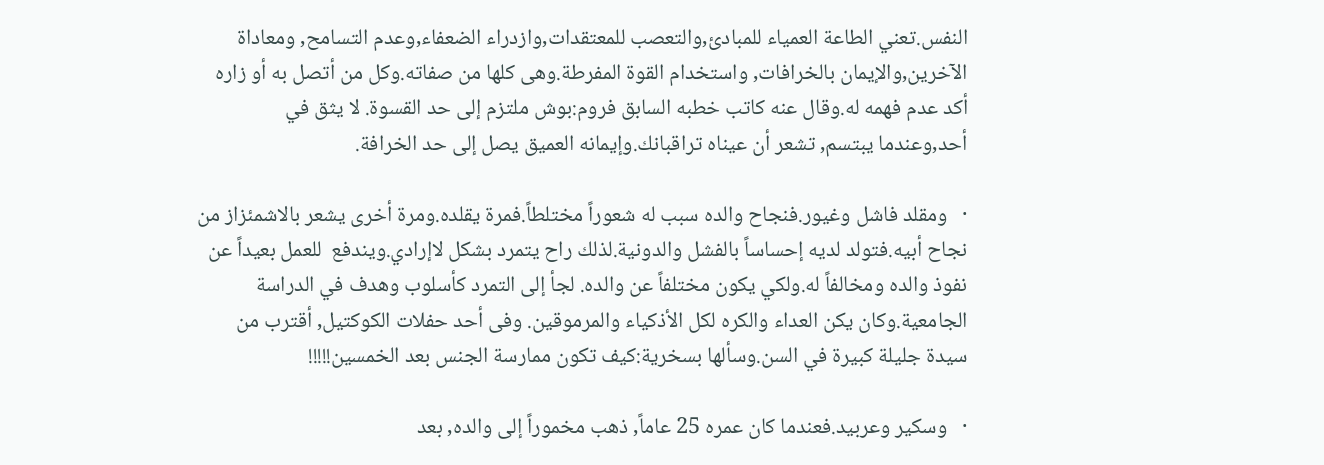النفس.تعني الطاعة العمياء للمبادئ,والتعصب للمعتقدات,وازدراء الضعفاء,وعدم التسامح, ومعاداة الآخرين,والإيمان بالخرافات, واستخدام القوة المفرطة.وهى كلها من صفاته.وكل من أتصل به أو زاره أكد عدم فهمه له.وقال عنه كاتب خطبه السابق فروم:بوش ملتزم إلى حد القسوة. لا يثق في أحد,وعندما يبتسم, تشعر أن عيناه تراقبانك.وإيمانه العميق يصل إلى حد الخرافة.

·   ومقلد فاشل وغيور.فنجاح والده سبب له شعوراً مختلطاً.فمرة يقلده.ومرة أخرى يشعر بالاشمئزاز من نجاح أبيه.فتولد لديه إحساساً بالفشل والدونية.لذلك راح يتمرد بشكل لاإرادي.ويندفع  للعمل بعيداً عن نفوذ والده ومخالفاً له.ولكي يكون مختلفاً عن والده. لجأ إلى التمرد كأسلوب وهدف في الدراسة الجامعية.وكان يكن العداء والكره لكل الأذكياء والمرموقين. وفى أحد حفلات الكوكتيل, أقترب من سيدة جليلة كبيرة في السن.وسألها بسخرية:كيف تكون ممارسة الجنس بعد الخمسين!!!!!

·   وسكير وعربيد.فعندما كان عمره 25 عاماً, ذهب مخموراً إلى والده, بعد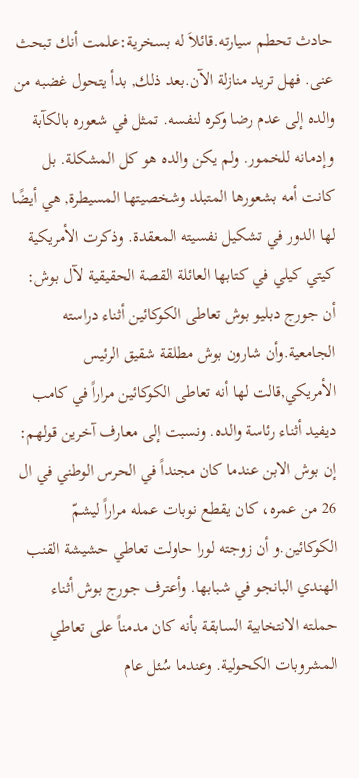حادث تحطم سيارته.قائلاَ له بسخرية:علمت أنك تبحث عنى. فهل تريد منازلة الآن.بعد ذلك, بدأ يتحول غضبه من والده إلى عدم رضا وكره لنفسه. تمثل في شعوره بالكآبة وإدمانه للخمور. ولم يكن والده هو كل المشكلة. بل كانت أمه بشعورها المتبلد وشخصيتها المسيطرة, هي أيضًا لها الدور في تشكيل نفسيته المعقدة. وذكرت الأمريكية كيتي كيلي في كتابها العائلة القصة الحقيقية لآل بوش: أن جورج دبليو بوش تعاطى الكوكائين أثناء دراسته الجامعية.وأن شارون بوش مطلقة شقيق الرئيس الأمريكي,قالت لها أنه تعاطى الكوكائين مراراً في كامب ديفيد أثناء رئاسة والده. ونسبت إلى معارف آخرين قولهم: إن بوش الابن عندما كان مجنداً في الحرس الوطني في ال 26 من عمره، كان يقطع نوبات عمله مراراً ليشمّ الكوكائين.و أن زوجته لورا حاولت تعاطي حشيشة القنب الهندي البانجو في شبابها. وأعترف جورج بوش أثناء حملته الانتخابية السابقة بأنه كان مدمناً على تعاطي المشروبات الكحولية. وعندما سُئل عام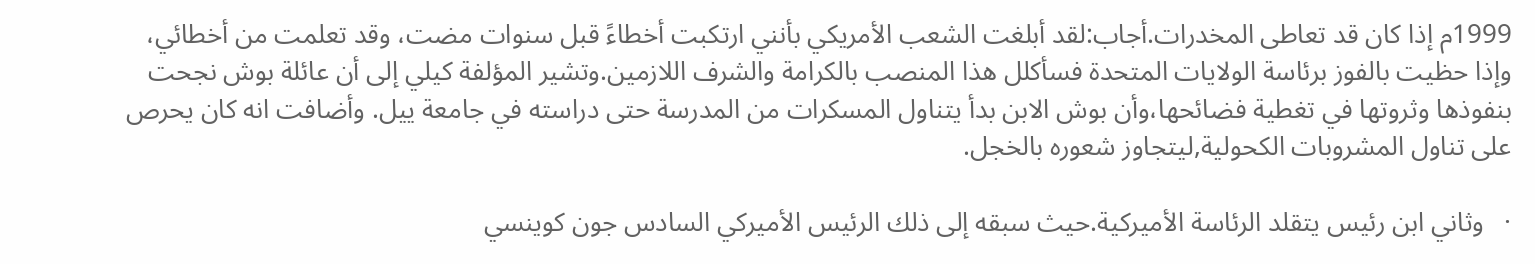1999م إذا كان قد تعاطى المخدرات.أجاب:لقد أبلغت الشعب الأمريكي بأنني ارتكبت أخطاءً قبل سنوات مضت، وقد تعلمت من أخطائي، وإذا حظيت بالفوز برئاسة الولايات المتحدة فسأكلل هذا المنصب بالكرامة والشرف اللازمين.وتشير المؤلفة كيلي إلى أن عائلة بوش نجحت بنفوذها وثروتها في تغطية فضائحها،وأن بوش الابن بدأ يتناول المسكرات من المدرسة حتى دراسته في جامعة ييل. وأضافت انه كان يحرص على تناول المشروبات الكحولية,ليتجاوز شعوره بالخجل.

·   وثاني ابن رئيس يتقلد الرئاسة الأميركية.حيث سبقه إلى ذلك الرئيس الأميركي السادس جون كوينسي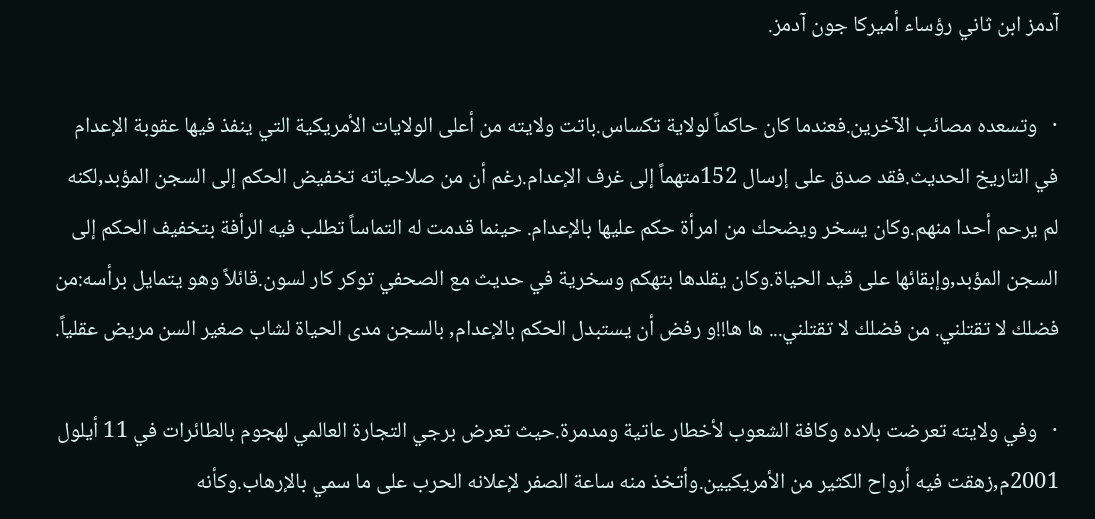آدمز ابن ثاني رؤساء أميركا جون آدمز.

·   وتسعده مصائب الآخرين.فعندما كان حاكماً لولاية تكساس.باتت ولايته من أعلى الولايات الأمريكية التي ينفذ فيها عقوبة الإعدام في التاريخ الحديث.فقد صدق على إرسال 152متهماً إلى غرف الإعدام.رغم أن من صلاحياته تخفيض الحكم إلى السجن المؤبد,لكنه لم يرحم أحدا منهم.وكان يسخر ويضحك من امرأة حكم عليها بالإعدام. حينما قدمت له التماساً تطلب فيه الرأفة بتخفيف الحكم إلى السجن المؤبد,وإبقائها على قيد الحياة.وكان يقلدها بتهكم وسخرية في حديث مع الصحفي توكر كار لسون.قائلاً وهو يتمايل برأسه:من فضلك لا تقتلني. من فضلك لا تقتلني... ها ها!!و رفض أن يستبدل الحكم بالإعدام, بالسجن مدى الحياة لشاب صغير السن مريض عقلياً.

·   وفي ولايته تعرضت بلاده وكافة الشعوب لأخطار عاتية ومدمرة.حيث تعرض برجي التجارة العالمي لهجوم بالطائرات في 11 أيلول 2001م,زهقت فيه أرواح الكثير من الأمريكيين.وأتخذ منه ساعة الصفر لإعلانه الحرب على ما سمي بالإرهاب.وكأنه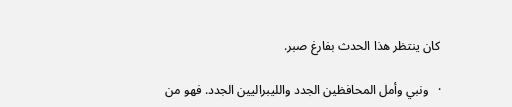كان ينتظر هذا الحدث بفارغ صبر.

·   ونبي وأمل المحافظين الجدد والليبراليين الجدد. فهو من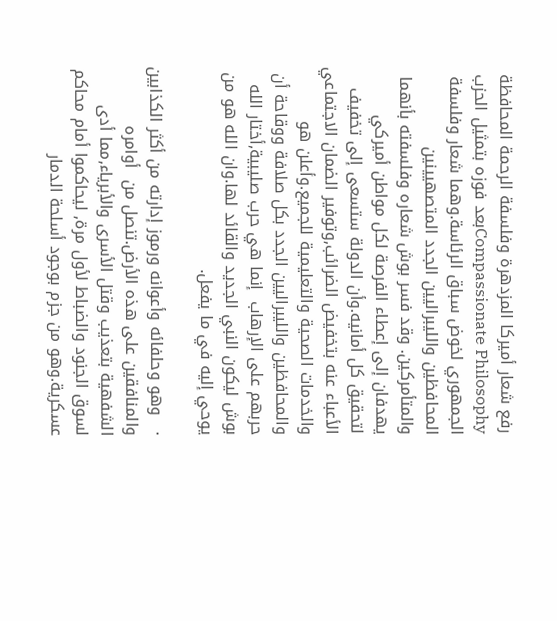رفع شعار أميركا المزدهرة وفلسفة الرحمة المحافظة Compassionate Philosophyبعد فوزه بتمثيل الحزب الجمهوري لخوض سباق الرئاسة.وهما شعار وفلسفة المحافظين والليبراليين الجدد المتصهيينين والمتأمركين. وقد فسر بوش شعاره وفلسفته بأنهما يهدفان إلى إعطاء الفرصة لكل مواطن أميركي لتحقيق كل أمانيه.وأن الدولة ستسعى إلى تخفيف الأعباء عنه بتخفيض الضرائب,وتوفير الضمان الاجتماعي والخدمات الصحية والتعليمية للجميع.وأعلن هو والمحافظين والليبراليين الجدد بكل صلافة ووقاحة أن حربهم على الإرهاب  إنما هي حرب صليبية,أختار الله بوش ليكون النبي الجديد والقائد لها.وان الله هو من  يوحي إليه في ما يفعل.

·   وهو وحلفائه وأعوانه ورموز إدارته من أكثر الكذابين والمنافقين على هذه الأرض.تنصل من  أوامره الشفهية بتعذيب وقتل الأسرى والأبرياء,مما أدى لسوق الجنود والضباط لأول مرة, ليحاكموا أمام محاكم عسكرية.وهو من جزم بوجود أسلحة الدمار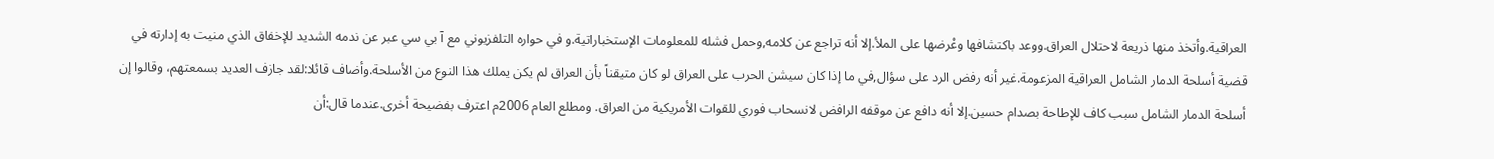العراقية.وأتخذ منها ذريعة لاحتلال العراق.ووعد باكتشافها وعْرضها على الملأ.إلا أنه تراجع عن كلامه,وحمل فشله للمعلومات الإستخباراتية.و في حواره التلفزيوني مع آ بي سي عبر عن ندمه الشديد للإخفاق الذي منيت به إدارته في قضية أسلحة الدمار الشامل العراقية المزعومة.غير أنه رفض الرد على سؤال,في ما إذا كان سيشن الحرب على العراق لو كان متيقناً بأن العراق لم يكن يملك هذا النوع من الأسلحة.وأضاف قائلا:لقد جازف العديد بسمعتهم، وقالوا إن أسلحة الدمار الشامل سبب كاف للإطاحة بصدام حسين.إلا أنه دافع عن موقفه الرافض لانسحاب فوري للقوات الأمريكية من العراق. ومطلع العام 2006م اعترف بفضيحة أخرى.عندما قال:أن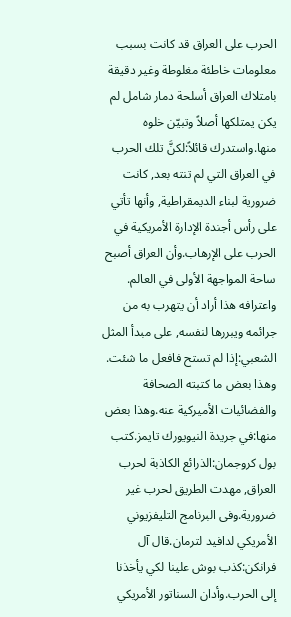الحرب على العراق قد كانت بسبب معلومات خاطئة مغلوطة وغير دقيقة بامتلاك العراق أسلحة دمار شامل لم يكن يمتلكها أصلاً وتبيّن خلوه منها.واستدرك قائلاً:لكنَّ تلك الحرب في العراق التي لم تنته بعد, كانت ضرورية لبناء الديمقراطية, وأنها تأتي على رأس أجندة الإدارة الأمريكية في الحرب على الإرهاب.وأن العراق أصبح ساحة المواجهة الأولى في العالم. واعترافه هذا أراد أن يتهرب به من جرائمه ويبررها لنفسه, على مبدأ المثل الشعبي:إذا لم تستح فافعل ما شئت. وهذا بعض ما كتبته الصحافة والفضائيات الأميركية عنه.وهذا بعض منها:في جريدة النيويورك تايمز.كتب بول كروجمان:الذرائع الكاذبة لحرب العراق, مهدت الطريق لحرب غير ضرورية.وفى البرنامج التليفزيوني الأمريكي لدافيد لترمان.قال آل فرانكن:كذب بوش علينا لكي يأخذنا إلى الحرب.وأدان السناتور الأمريكي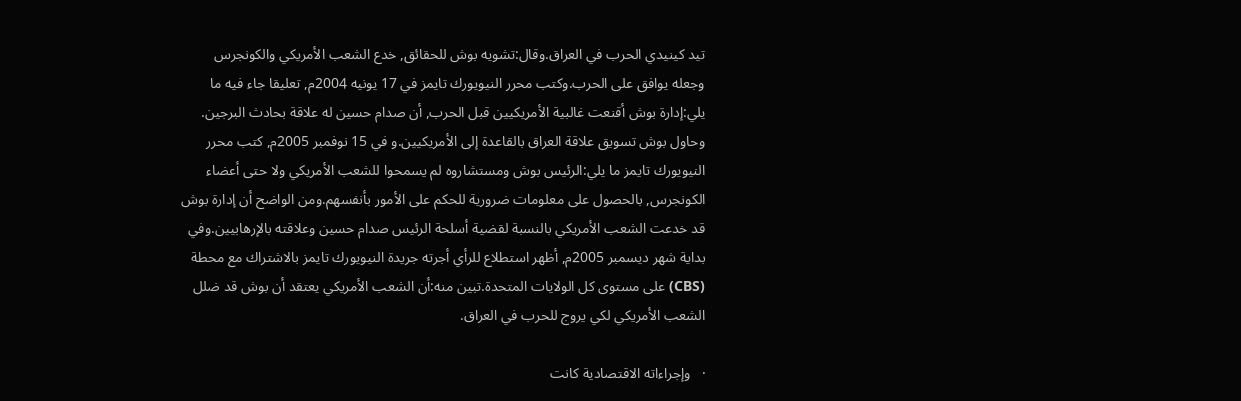تيد كينيدي الحرب في العراق.وقال:تشويه بوش للحقائق, خدع الشعب الأمريكي والكونجرس وجعله يوافق على الحرب.وكتب محرر النيويورك تايمز في 17 يونيه 2004م, تعليقا جاء فيه ما يلي:إدارة بوش أقنعت غالبية الأمريكيين قبل الحرب, أن صدام حسين له علاقة بحادث البرجين. وحاول بوش تسويق علاقة العراق بالقاعدة إلى الأمريكيين.و في 15 نوفمبر 2005م, كتب محرر النيويورك تايمز ما يلي:الرئيس بوش ومستشاروه لم يسمحوا للشعب الأمريكي ولا حتى أعضاء الكونجرس, بالحصول على معلومات ضرورية للحكم على الأمور بأنفسهم.ومن الواضح أن إدارة بوش قد خدعت الشعب الأمريكي بالنسبة لقضية أسلحة الرئيس صدام حسين وعلاقته بالإرهابيين.وفي بداية شهر ديسمبر 2005م, أظهر استطلاع للرأي أجرته جريدة النيويورك تايمز بالاشتراك مع محطة (CBS) على مستوى كل الولايات المتحدة.تبين منه:أن الشعب الأمريكي يعتقد أن بوش قد ضلل الشعب الأمريكي لكي يروج للحرب في العراق.

·   وإجراءاته الاقتصادية كانت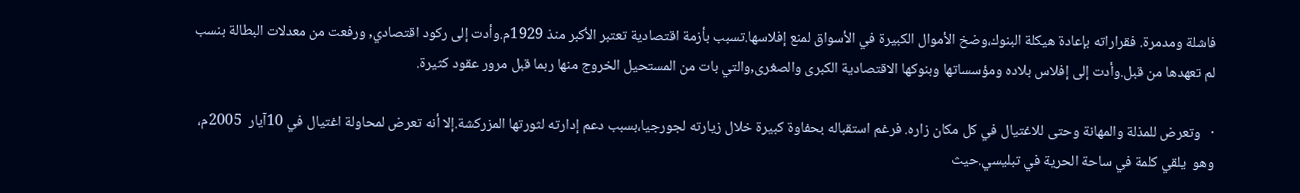فاشلة ومدمرة. فقراراته بإعادة هيكلة البنوك،وضخ الأموال الكبيرة في الأسواق لمنع إفلاسها.تسبب بأزمة اقتصادية تعتبر الأكبر منذ 1929م.وأدت إلى ركود اقتصادي, ورفعت من معدلات البطالة بنسب لم تعهدها من قبل.وأدت إلى إفلاس بلاده ومؤسساتها وبنوكها الاقتصادية الكبرى والصغرى,والتي بات من المستحيل الخروج منها ربما قبل مرور عقود كثيرة.

·   وتعرض للمذلة والمهانة وحتى للاغتيال في كل مكان زاره. فرغم استقباله بحفاوة كبيرة خلال زيارته لجورجيا،بسبب دعم إدارته لثورتها المزركشة.إلا أنه تعرض لمحاولة اغتيال في 10آيار  2005م، وهو  يلقي كلمة في ساحة الحرية في تبليسي.حيث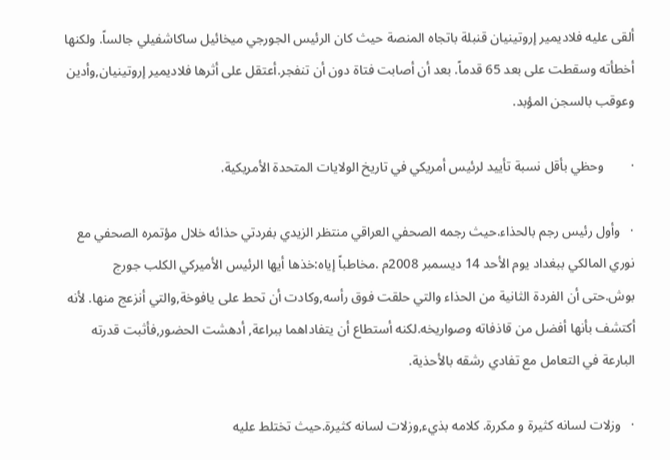ألقى عليه فلاديمير إروتينيان قنبلة باتجاه المنصة حيث كان الرئيس الجورجي ميخائيل ساكاشفيلي جالساً. ولكنها أخطأته وسقطت على بعد 65 قدماً. بعد أن أصابت فتاة دون أن تنفجر.أعتقل على أثرها فلاديمير إروتينيان,وأدين وعوقب بالسجن المؤبد.

·        وحظي بأقل نسبة تأييد لرئيس أمريكي في تاريخ الولايات المتحدة الأمريكية.

·   وأول رئيس رجم بالحذاء.حيث رجمه الصحفي العراقي منتظر الزيدي بفردتي حذائه خلال مؤتمره الصحفي مع نوري المالكي ببغداد يوم الأحد 14 ديسمبر 2008م .مخاطباً إياه:خذها أيها الرئيس الأميركي الكلب جورج بوش.حتى أن الفردة الثانية من الحذاء والتي حلقت فوق رأسه,وكادت أن تحط على يافوخة,والتي أنزعج منها. لأنه أكتشف بأنها أفضل من قاذفاته وصواريخه.لكنه أستطاع أن يتفاداهما ببراعة, أدهشت الحضور,فأثبت قدرته البارعة في التعامل مع تفادي رشقه بالأحذية.

·   وزلات لسانه كثيرة و مكررة. كلامه بذيء,وزلات لسانه كثيرة.حيث تختلط عليه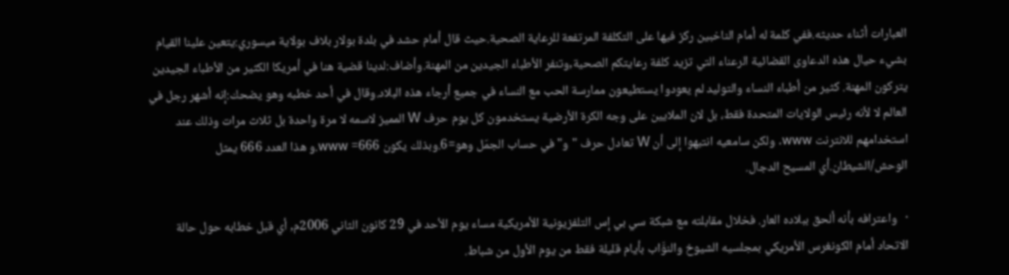العبارات أثناء حديثه.ففي كلمة له أمام الناخبين ركز فيها على التكلفة المرتفعة للرعاية الصحية.حيث قال أمام حشد في بلدة بولار بلاف بولاية ميسوري:يتعين علينا القيام بشيء حيال هذه الدعاوى القضائية الرعناء التي تزيد كلفة رعايتكم الصحية,وتنفر الأطباء الجيدين من المهنة.وأضاف:لدينا قضية هنا في أمريكا الكثير من الأطباء الجيدين يتركون المهنة. كثير من أطباء النساء والتوليد لم يعودوا يستطيعون ممارسة الحب مع النساء في جميع أرجاء هذه البلاد.وقال في أحد خطبه وهو يضحك:إنه أشهر رجل في العالم لا لأنه رئيس الولايات المتحدة فقط، بل لان الملايين على وجه الكرة الأرضية يستخدمون كل يوم حرف W المميز لاسمه لا مرة واحدة بل ثلاث مرات وذلك عند استخدامهم للانترنت www. ولكن سامعيه انتبهوا إلى أن W تعادل حرف "و" في حساب الجمّل وهو=6.وبذلك يكون www =666.و هذا العدد 666 يمثل الوحش/الشيطان.أي المسيح الدجال.

·   واعترافه بأنه ألحق ببلاده العار. فخلال مقابلته مع شبكة سي بي إس التلفزيونية الأمريكية مساء يوم الأحد في 29 كانون الثاني 2006م, أي قبل خطابه حول حالة الاتحاد أمام الكونغرس الأمريكي بمجلسيه الشيوخ والنوَّاب بأيام قليلة فقط من يوم الأول من شباط.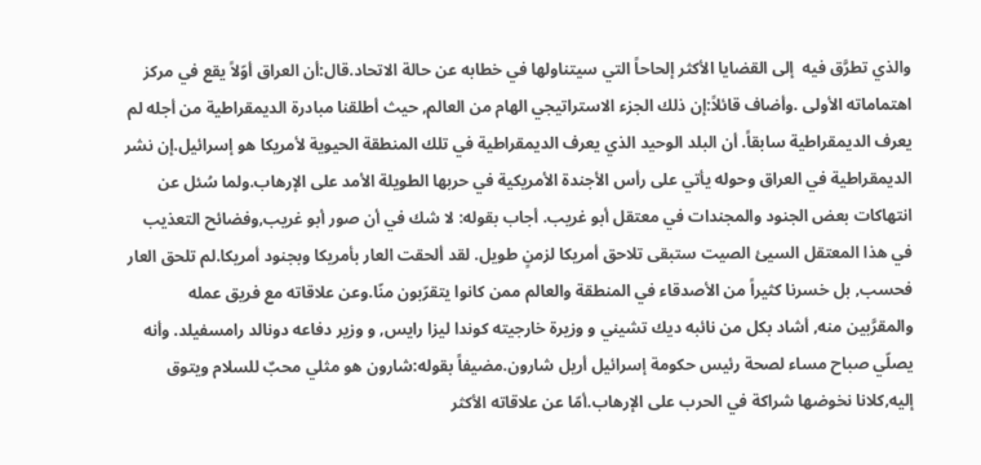والذي تطرَّق فيه  إلى القضايا الأكثر إلحاحاً التي سيتناولها في خطابه عن حالة الاتحاد.قال:أن العراق أوّلاً يقع في مركز اهتماماته الأولى .وأضاف قائلاً:إن ذلك الجزء الاستراتيجي الهام من العالم, حيث أطلقنا مبادرة الديمقراطية من أجله لم يعرف الديمقراطية سابقاً. أن البلد الوحيد الذي يعرف الديمقراطية في تلك المنطقة الحيوية لأمريكا هو إسرائيل.إن نشر الديمقراطية في العراق وحوله يأتي على رأس الأجندة الأمريكية في حربها الطويلة الأمد على الإرهاب.ولما سُئل عن انتهاكات بعض الجنود والمجندات في معتقل أبو غريب. أجاب بقوله: لا شك في أن صور أبو غريب,وفضائح التعذيب في هذا المعتقل السيئ الصيت ستبقى تلاحق أمريكا لزمنٍ طويل. لقد ألحقت العار بأمريكا وبجنود أمريكا.لم تلحق العار فحسب, بل خسرنا كثيراً من الأصدقاء في المنطقة والعالم ممن كانوا يتقرّبون منّا.وعن علاقاته مع فريق عمله والمقرَّبين منه, أشاد بكل من نائبه ديك تشيني و وزيرة خارجيته كوندا ليزا رايس, و وزير دفاعه دونالد رامسفيلد. وأنه يصلّي صباح مساء لصحة رئيس حكومة إسرائيل أريل شارون.مضيفاً بقوله:شارون هو مثلي محبٌ للسلام ويتوق إليه,كلانا نخوضها شراكة في الحرب على الإرهاب.أمّا عن علاقاته الأكثر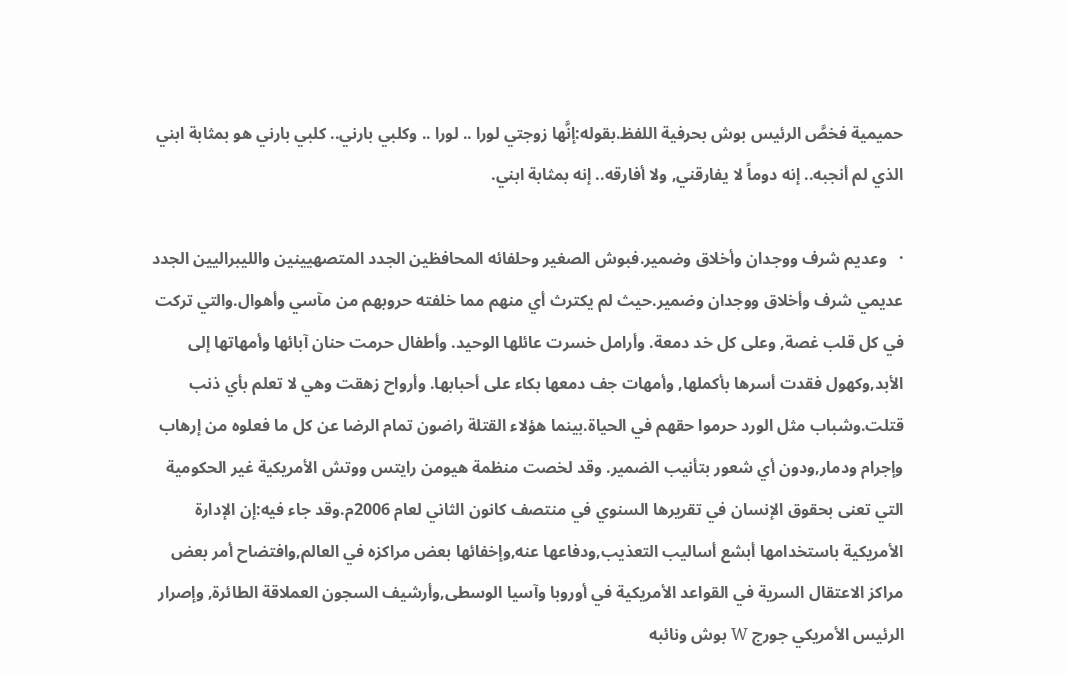حميمية فخصَّ الرئيس بوش بحرفية اللفظ.بقوله:إنَّها زوجتي لورا .. لورا .. وكلبي بارني.. كلبي بارني هو بمثابة ابني الذي لم أنجبه.. إنه دوماً لا يفارقني, ولا أفارقه.. إنه بمثابة ابني.

·   وعديم شرف ووجدان وأخلاق وضمير.فبوش الصغير وحلفائه المحافظين الجدد المتصهيينين والليبراليين الجدد عديمي شرف وأخلاق ووجدان وضمير.حيث لم يكترث أي منهم مما خلفته حروبهم من مآسي وأهوال.والتي تركت  في كل قلب غصة, وعلى كل خد دمعة. وأرامل خسرت عائلها الوحيد. وأطفال حرمت حنان آبائها وأمهاتها إلى الأبد,وكهول فقدت أسرها بأكملها, وأمهات جف دمعها بكاء على أحبابها. وأرواح زهقت وهي لا تعلم بأي ذنب قتلت.وشباب مثل الورد حرموا حقهم في الحياة.بينما هؤلاء القتلة راضون تمام الرضا عن كل ما فعلوه من إرهاب وإجرام ودمار,ودون أي شعور بتأنيب الضمير. وقد لخصت منظمة هيومن رايتس ووتش الأمريكية غير الحكومية التي تعنى بحقوق الإنسان في تقريرها السنوي في منتصف كانون الثاني لعام 2006م.وقد جاء فيه:إن الإدارة الأمريكية باستخدامها أبشع أساليب التعذيب,ودفاعها عنه,وإخفائها بعض مراكزه في العالم,وافتضاح أمر بعض مراكز الاعتقال السرية في القواعد الأمريكية في أوروبا وآسيا الوسطى,وأرشيف السجون العملاقة الطائرة, وإصرار الرئيس الأمريكي جورج W بوش ونائبه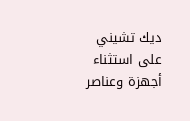ديك تشيني على استثناء أجهزة وعناصر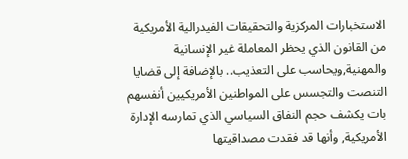الاستخبارات المركزية والتحقيقات الفيدرالية الأمريكية من القانون الذي يحظر المعاملة غير الإنسانية والمهنية,ويحاسب على التعذيب.. بالإضافة إلى قضايا التنصت والتجسس على المواطنين الأمريكيين أنفسهم بات يكشف حجم النفاق السياسي الذي تمارسه الإدارة الأمريكية, وأنها قد فقدت مصداقيتها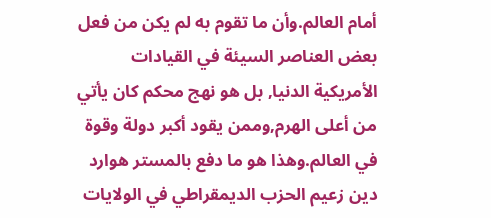أمام العالم.وأن ما تقوم به لم يكن من فعل بعض العناصر السيئة في القيادات الأمريكية الدنيا, بل هو نهج محكم كان يأتي من أعلى الهرم,وممن يقود أكبر دولة وقوة في العالم.وهذا هو ما دفع بالمستر هوارد دين زعيم الحزب الديمقراطي في الولايات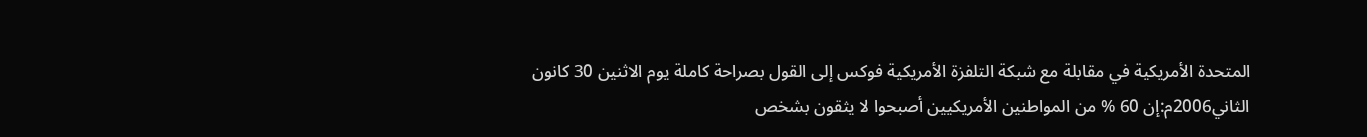المتحدة الأمريكية في مقابلة مع شبكة التلفزة الأمريكية فوكس إلى القول بصراحة كاملة يوم الاثنين 30 كانون الثاني2006م:إن 60 % من المواطنين الأمريكيين أصبحوا لا يثقون بشخص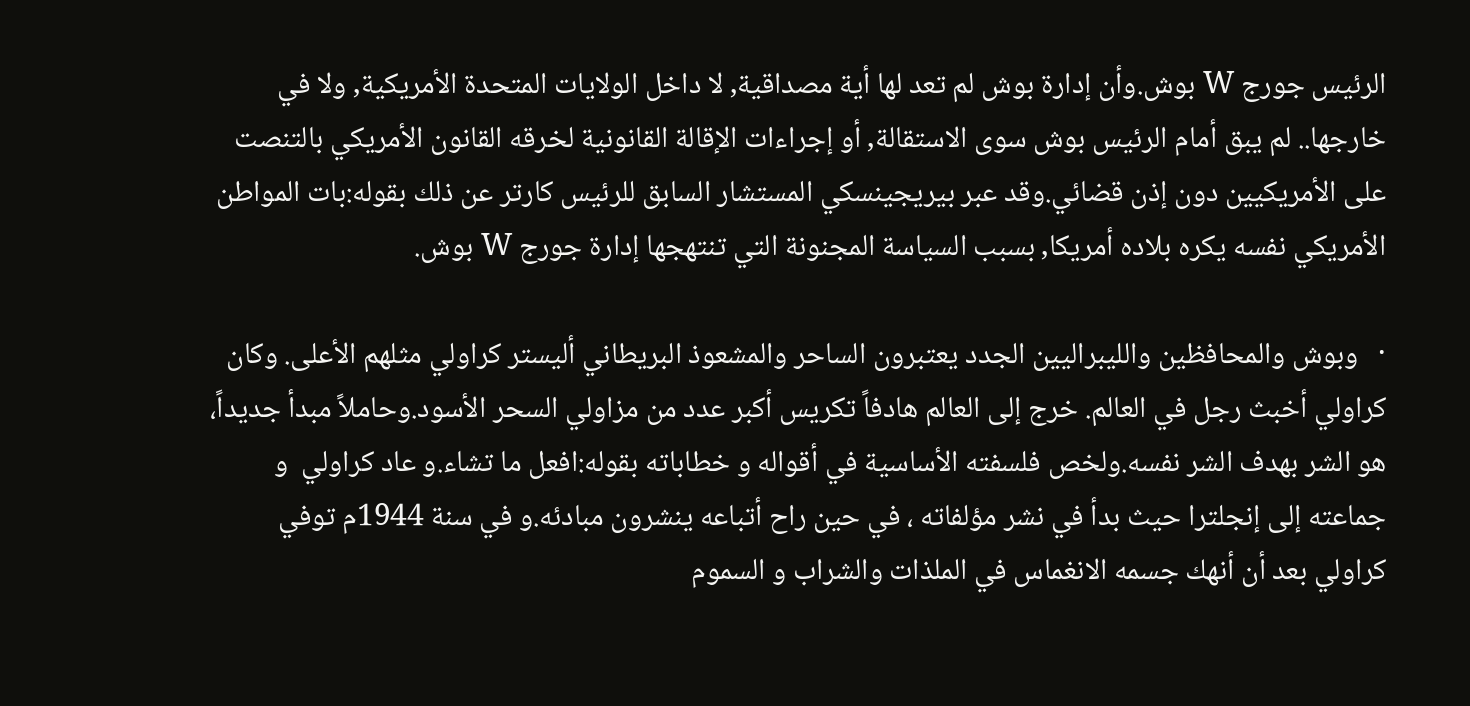الرئيس جورج W بوش.وأن إدارة بوش لم تعد لها أية مصداقية, لا داخل الولايات المتحدة الأمريكية, ولا في خارجها.. لم يبق أمام الرئيس بوش سوى الاستقالة, أو إجراءات الإقالة القانونية لخرقه القانون الأمريكي بالتنصت على الأمريكيين دون إذن قضائي.وقد عبر بيريجينسكي المستشار السابق للرئيس كارتر عن ذلك بقوله:بات المواطن الأمريكي نفسه يكره بلاده أمريكا, بسبب السياسة المجنونة التي تنتهجها إدارة جورج W بوش.

·   وبوش والمحافظين والليبراليين الجدد يعتبرون الساحر والمشعوذ البريطاني أليستر كراولي مثلهم الأعلى. وكان  كراولي أخبث رجل في العالم. خرج إلى العالم هادفاً تكريس أكبر عدد من مزاولي السحر الأسود.وحاملاً مبدأ جديداً، هو الشر بهدف الشر نفسه.ولخص فلسفته الأساسية في أقواله و خطاباته بقوله:افعل ما تشاء.و عاد كراولي  و جماعته إلى إنجلترا حيث بدأ في نشر مؤلفاته ، في حين راح أتباعه ينشرون مبادئه.و في سنة 1944م توفي كراولي بعد أن أنهك جسمه الانغماس في الملذات والشراب و السموم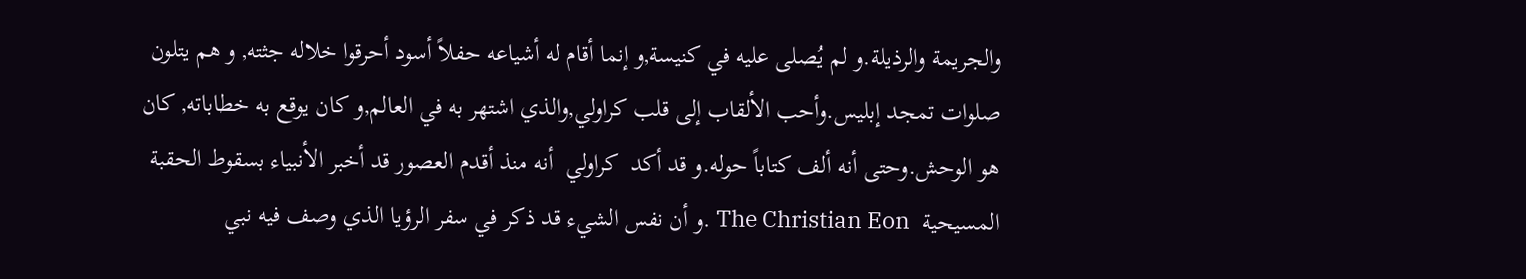والجريمة والرذيلة.و لم يُصلى عليه في كنيسة,و إنما أقام له أشياعه حفلاً أسود أحرقوا خلاله جثته, و هم يتلون صلوات تمجد إبليس.وأحب الألقاب إلى قلب كراولي,والذي اشتهر به في العالم,و كان يوقع به خطاباته, كان هو الوحش.وحتى أنه ألف كتاباً حوله.و قد أكد  كراولي  أنه منذ أقدم العصور قد أخبر الأنبياء بسقوط الحقبة المسيحية  The Christian Eon .و أن نفس الشيء قد ذكر في سفر الرؤيا الذي وصف فيه نبي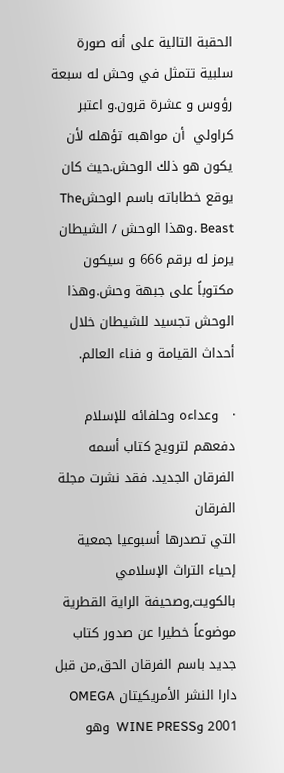الحقبة التالية على أنه صورة سلبية تتمثل في وحش له سبعة رؤوس و عشرة قرون.و اعتبر كراولي  أن مواهبه تؤهله لأن يكون هو ذلك الوحش.حيث كان يوقع خطاباته باسم الوحشThe Beast .وهذا الوحش / الشيطان يرمز له برقم 666 و سيكون مكتوباً على جبهة وحش.وهذا الوحش تجسيد للشيطان خلال أحداث القيامة و فناء العالم.

·   وعداءه وحلفائه للإسلام دفعهم لترويج كتاب أسمه الفرقان الجديد. فقد نشرت مجلة الفرقان
التي تصدرها أسبوعيا جمعية إحياء التراث الإسلامي
بالكويت,وصحيفة الراية القطرية موضوعاً خطيرا عن صدور كتاب جديد باسم الفرقان الحق,من قبل دارا النشر الأمريكيتان OMEGA 2001 وWINE PRESS  وهو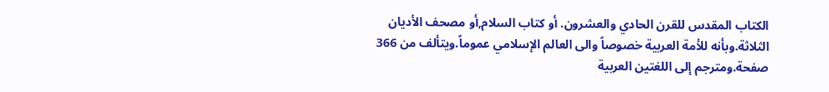الكتاب المقدس للقرن الحادي والعشرون. أو كتاب السلام,أو مصحف الأديان الثلاثة.وبأنه للأمة العربية خصوصاً والى العالم الإسلامي عموماً.ويتألف من 366 صفحة.ومترجم إلى اللغتين العربية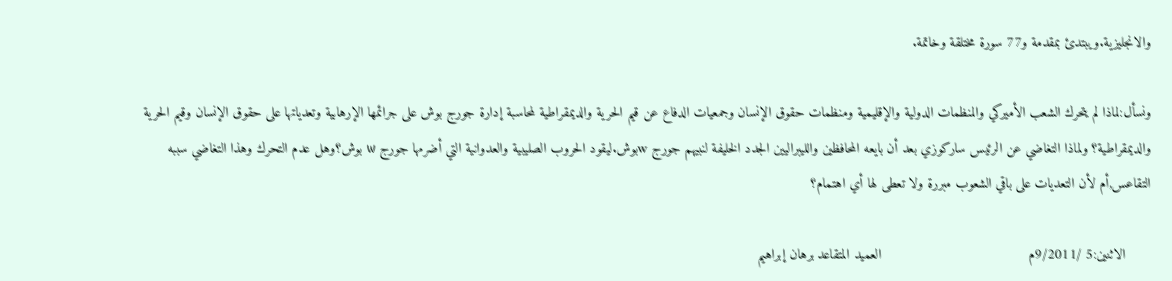والانجليزية.ويبتدئ بمقدمة و77 سورة مختلقة وخاتمة.

ونسأل:لماذا لم يتحرك الشعب الأميركي والمنظمات الدولية والإقليمية ومنظمات حقوق الإنسان وجمعيات الدفاع عن قيم الحرية والديمقراطية لمحاسبة إدارة جورج بوش على جرائمها الإرهابية وتعدياتها على حقوق الإنسان وقيم الحرية والديمقراطية؟ ولماذا التغاضي عن الرئيس ساركوزي بعد أن بايعه المحافظين والليبراليين الجدد الخليفة لنبيهم جورج wبوش.ليقود الحروب الصليبية والعدوانية التي أضرمها جورج w بوش؟وهل عدم التحرك وهذا التغاضي سببه التقاعس,أم لأن التعديات على باقي الشعوب مبررة ولا تعطى لها أي اهتمام؟

      الاثنين:5 /9/2011م                                    العميد المتقاعد برهان إبراهيم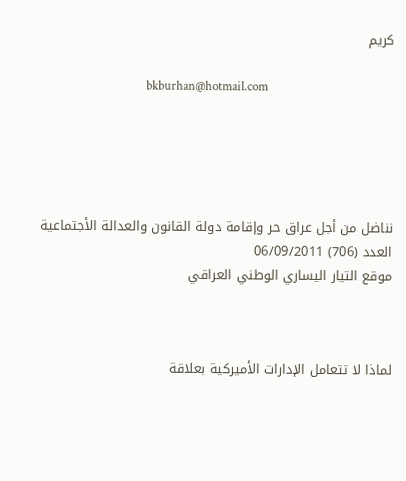كريم

                                   bkburhan@hotmail.com





نناضل من أجل عراق حر وإقامة دولة القانون والعدالة الأجتماعية                                                              العدد (706) 06/09/2011                                                                     موقع التيار اليساري الوطني العراقي



لماذا لا تتعامل الإدارات الأميركية بعلاقة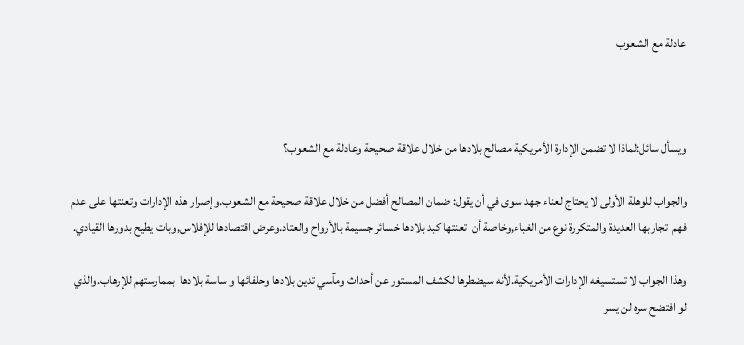عادلة مع الشعوب



ويسأل سائل:لماذا لا تضمن الإدارة الأمريكية مصالح بلادها من خلال علاقة صحيحة وعادلة مع الشعوب؟

والجواب للوهلة الأولى لا يحتاج لعناء جهد سوى في أن يقول: ضمان المصالح أفضل من خلال علاقة صحيحة مع الشعوب.وإصرار هذه الإدارات وتعنتها على عدم فهم  تجاربها العديدة والمتكررة نوع من الغباء,وخاصة أن  تعنتها كبد بلادها خسائر جسيمة بالأرواح والعتاد.وعرض اقتصادها للإفلاس,وبات يطيح بدورها القيادي.

وهذا الجواب لا تستسيغه الإدارات الأمريكية.لأنه سيضطرها لكشف المستور عن أحداث ومآسي تدين بلادها وحلفائها و ساسة بلادها  بممارستهم للإرهاب.والذي لو افتضح سره لن يسر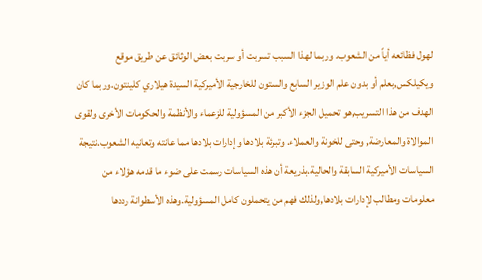لهول فظائعه أياً من الشعوب. وربما لهذا السبب تسربت أو سربت بعض الوثائق عن طريق موقع ويكيلكس,بعلم أو بدون علم الوزير السابع والستون للخارجية الأميركية السيدة هيلاري كلينتون.وربما كان الهدف من هذا التسريب,هو تحميل الجزء الأكبر من المسؤولية للزعماء والأنظمة والحكومات الأخرى ولقوى الموالاة والمعارضة, وحتى للخونة والعملاء. وتبرئة بلادها وإدارات بلادها مما عانته وتعانيه الشعوب.نتيجة السياسات الأميركية السابقة والحالية.بذريعة أن هذه السياسات رسمت على ضوء ما قدمه هؤلاء من معلومات ومطالب لإدارات بلادها,ولذلك فهم من يتحملون كامل المسؤولية.وهذه الأسطوانة رددها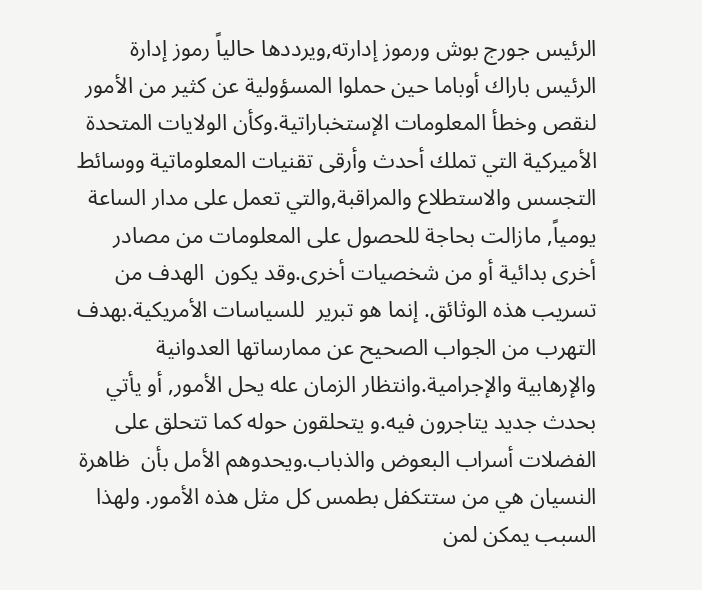الرئيس جورج بوش ورموز إدارته,ويرددها حالياً رموز إدارة الرئيس باراك أوباما حين حملوا المسؤولية عن كثير من الأمور لنقص وخطأ المعلومات الإستخباراتية.وكأن الولايات المتحدة الأميركية التي تملك أحدث وأرقى تقنيات المعلوماتية ووسائط التجسس والاستطلاع والمراقبة,والتي تعمل على مدار الساعة يومياً, مازالت بحاجة للحصول على المعلومات من مصادر أخرى بدائية أو من شخصيات أخرى.وقد يكون  الهدف من تسريب هذه الوثائق. إنما هو تبرير  للسياسات الأمريكية.بهدف التهرب من الجواب الصحيح عن ممارساتها العدوانية والإرهابية والإجرامية.وانتظار الزمان عله يحل الأمور, أو يأتي  بحدث جديد يتاجرون فيه.و يتحلقون حوله كما تتحلق على الفضلات أسراب البعوض والذباب.ويحدوهم الأمل بأن  ظاهرة النسيان هي من ستتكفل بطمس كل مثل هذه الأمور. ولهذا السبب يمكن لمن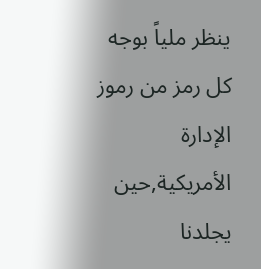ينظر ملياً بوجه كل رمز من رموز الإدارة الأمريكية,حين يجلدنا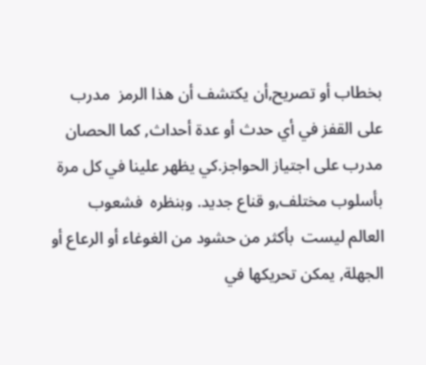بخطاب أو تصريح,أن يكتشف أن هذا الرمز  مدرب على القفز في أي حدث أو عدة أحداث, كما الحصان مدرب على اجتياز الحواجز.كي يظهر علينا في كل مرة بأسلوب مختلف,و قناع جديد. وبنظره  فشعوب العالم ليست  بأكثر من حشود من الغوغاء أو الرعاع أو الجهلة, يمكن تحريكها في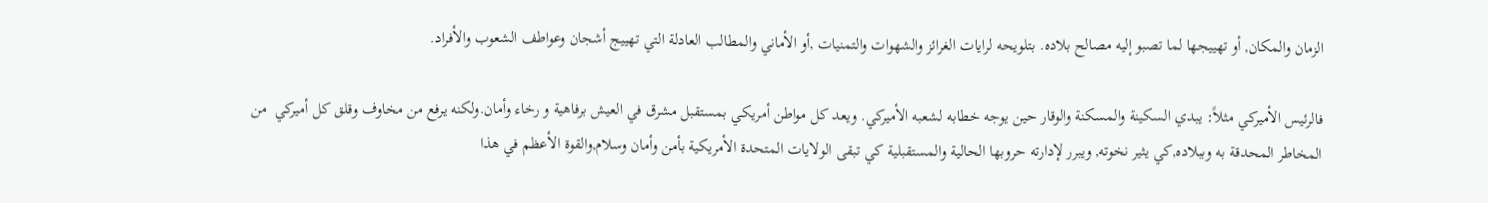الزمان والمكان, أو تهييجها لما تصبو إليه مصالح بلاده. بتلويحه لرايات الغرائز والشهوات والتمنيات ,أو الأماني والمطالب العادلة التي تهييج أشجان وعواطف الشعوب والأفراد.

فالرئيس الأميركي مثلاً: يبدي السكينة والمسكنة والوقار حين يوجه خطابه لشعبه الأميركي. ويعد كل مواطن أمريكي بمستقبل مشرق في العيش برفاهية و رخاء وأمان.ولكنه يرفع من مخاوف وقلق كل أميركي  من المخاطر المحدقة به وببلاده,كي يثير نخوته, ويبرر لإدارته حروبها الحالية والمستقبلية كي تبقى الولايات المتحدة الأمريكية بأمن وأمان وسلام,والقوة الأعظم في هذا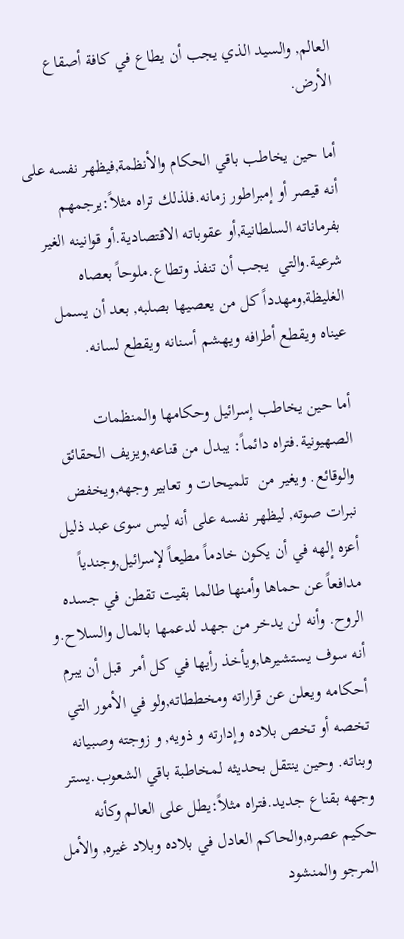العالم, والسيد الذي يجب أن يطاع في كافة أصقاع الأرض.

أما حين يخاطب باقي الحكام والأنظمة,فيظهر نفسه على أنه قيصر أو إمبراطور زمانه.فلذلك تراه مثلاً:يرجمهم بفرماناته السلطانية,أو عقوباته الاقتصادية.أو قوانينه الغير شرعية.والتي  يجب أن تنفذ وتطاع.ملوحاً بعصاه الغليظة,ومهدداً كل من يعصيها بصلبه, بعد أن يسمل عيناه ويقطع أطرافه ويهشم أسنانه ويقطع لسانه.

أما حين يخاطب إسرائيل وحكامها والمنظمات الصهيونية.فتراه دائماً: يبدل من قناعه,ويزيف الحقائق والوقائع. ويغير من  تلميحات و تعابير وجهه,ويخفض نبرات صوته, ليظهر نفسه على أنه ليس سوى عبد ذليل أعزه إلهه في أن يكون خادماً مطيعاً لإسرائيل,وجندياً مدافعاً عن حماها وأمنها طالما بقيت تقطن في جسده الروح. وأنه لن يدخر من جهد لدعمها بالمال والسلاح.و أنه سوف يستشيرها,ويأخذ رأيها في كل أمر  قبل أن يبرم أحكامه ويعلن عن قراراته ومخططاته,ولو في الأمور التي تخصه أو تخص بلاده وإدارته و ذويه, و زوجته وصبيانه وبناته. وحين ينتقل بحديثه لمخاطبة باقي الشعوب.يستر وجهه بقناع جديد.فتراه مثلاً:يطل على العالم وكأنه حكيم عصره,والحاكم العادل في بلاده وبلاد غيره, والأمل المرجو والمنشود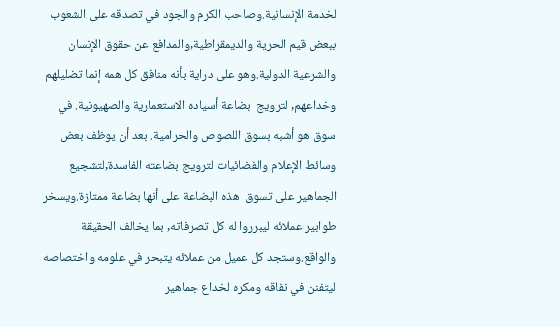لخدمة الإنسانية.وصاحب الكرم والجود في تصدقه على الشعوب ببعض قيم الحرية والديمقراطية,والمدافع عن حقوق الإنسان والشرعية الدولية.وهو على دراية بأنه منافق كل همه إنما تضليلهم وخداعهم, لترويج  بضاعة أسياده الاستعمارية والصهيونية. في سوق هو أشبه بسوق اللصوص والحرامية. بعد أن يوظف بعض وسائط الإعلام والفضائيات لترويج بضاعته الفاسدة,لتشجيع الجماهير على تسوق  هذه البضاعة على أنها بضاعة ممتازة.ويسخر طوابير عملائه ليبرروا له كل تصرفاته, بما يخالف الحقيقة والواقع.وستجد كل عميل من عملائه يتبحر في علومه واختصاصه ليتفنن في نفاقه ومكره لخداع جماهير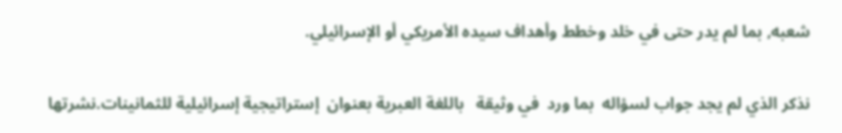شعبه, بما لم يدر حتى في خلد وخطط وأهداف سيده الأمريكي أو الإسرائيلي.

نذكر الذي لم يجد جواب لسؤاله  بما ورد  في وثيقة   باللغة العبرية بعنوان  إستراتيجية إسرائيلية للثمانينات.نشرتها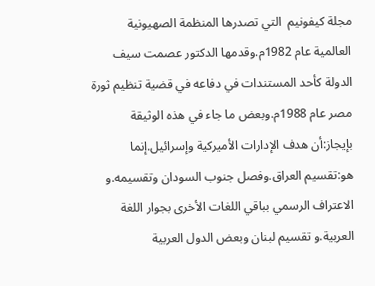مجلة كيفونيم  التي تصدرها المنظمة الصهيونية العالمية عام 1982م.وقدمها الدكتور عصمت سيف الدولة كأحد المستندات في دفاعه في قضية تنظيم ثورة مصر عام 1988م.وبعض ما جاء في هذه الوثيقة بإيجاز:أن هدف الإدارات الأميركية وإسرائيل.إنما هو:تقسيم العراق.وفصل جنوب السودان وتقسيمه.و الاعتراف الرسمي بباقي اللغات الأخرى بجوار اللغة العربية.و تقسيم لبنان وبعض الدول العربية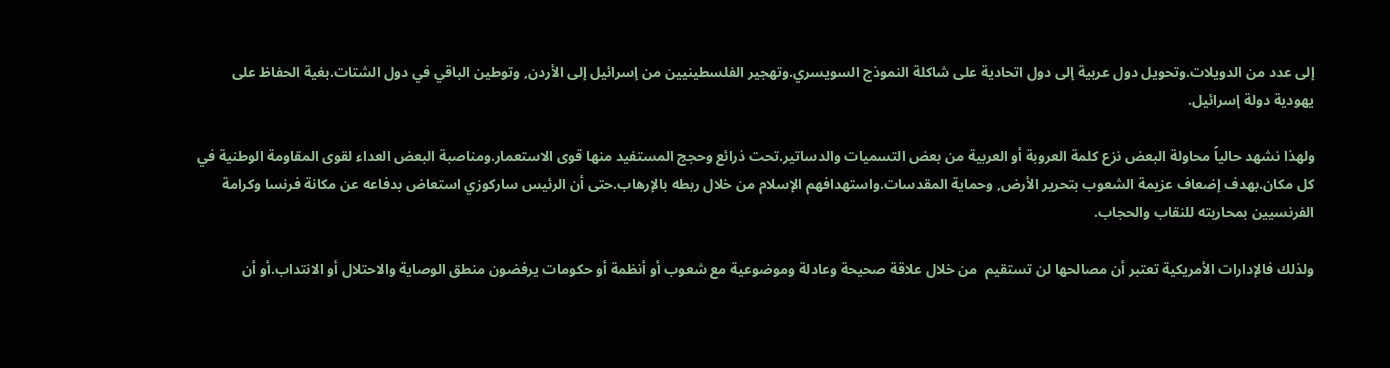إلى عدد من الدويلات.وتحويل دول عربية إلى دول اتحادية على شاكلة النموذج السويسري.وتهجير الفلسطينيين من إسرائيل إلى الأردن, وتوطين الباقي في دول الشتات.بغية الحفاظ على يهودية دولة إسرائيل.

ولهذا نشهد حالياً محاولة البعض نزع كلمة العروبة أو العربية من بعض التسميات والدساتير.تحت ذرائع وحجج المستفيد منها قوى الاستعمار.ومناصبة البعض العداء لقوى المقاومة الوطنية في كل مكان.بهدف إضعاف عزيمة الشعوب بتحرير الأرض, وحماية المقدسات.واستهدافهم الإسلام من خلال ربطه بالإرهاب.حتى أن الرئيس ساركوزي استعاض بدفاعه عن مكانة فرنسا وكرامة الفرنسيين بمحاربته للنقاب والحجاب.

ولذلك فالإدارات الأمريكية تعتبر أن مصالحها لن تستقيم  من خلال علاقة صحيحة وعادلة وموضوعية مع شعوب أو أنظمة أو حكومات يرفضون منطق الوصاية والاحتلال أو الانتداب.أو أن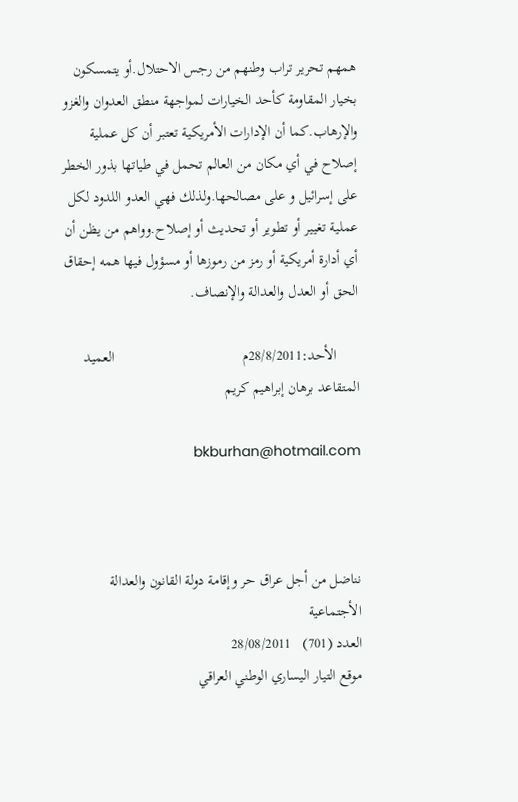همهم تحرير تراب وطنهم من رجس الاحتلال.أو يتمسكون بخيار المقاومة كأحد الخيارات لمواجهة منطق العدوان والغزو والإرهاب.كما أن الإدارات الأمريكية تعتبر أن كل عملية إصلاح في أي مكان من العالم تحمل في طياتها بذور الخطر على إسرائيل و على مصالحها.ولذلك فهي العدو اللدود لكل عملية تغيير أو تطوير أو تحديث أو إصلاح.وواهم من يظن أن أي أدارة أمريكية أو رمز من رموزها أو مسؤول فيها همه إحقاق الحق أو العدل والعدالة والإنصاف.

      الأحد:28/8/2011م                                  العميد المتقاعد برهان إبراهيم كريم

                                   bkburhan@hotmail.com



نناضل من أجل عراق حر وإقامة دولة القانون والعدالة الأجتماعية                                                              العدد (701)   28/08/2011                                                                     موقع التيار اليساري الوطني العراقي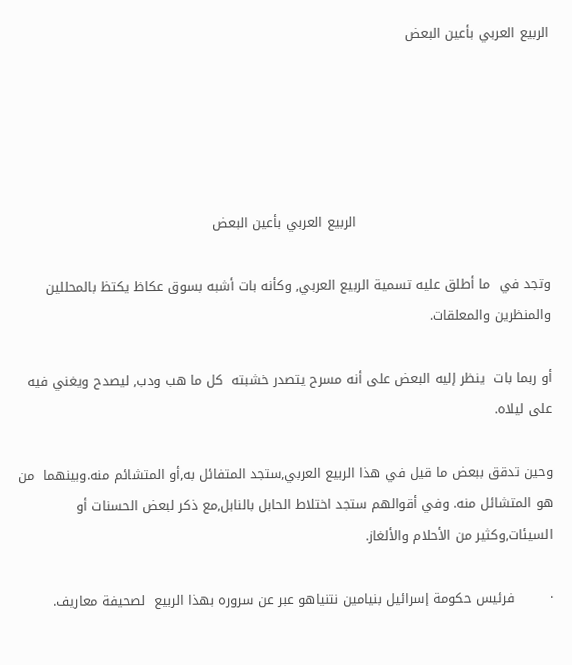الربيع العربي بأعين البعض





                                            الربيع العربي بأعين البعض

وتجد في  ما أطلق عليه تسمية الربيع العربي, وكأنه بات أشبه بسوق عكاظ يكتظ بالمحللين والمنظرين والمعلقات.

أو ربما بات  ينظر إليه البعض على أنه مسرح يتصدر خشبته  كل ما هب ودب, ليصدح ويغني فيه على ليلاه.

وحين تدقق ببعض ما قيل في هذا الربيع العربي,ستجد المتفائل به,أو المتشائم منه.وبينهما  من هو المتشائل منه. وفي أقوالهم ستجد اختلاط الحابل بالنابل,مع ذكر لبعض الحسنات أو السيئات,وكثير من الأحلام والألغاز.

·        فرئيس حكومة إسرائيل بنيامين نتنياهو عبر عن سروره بهذا الربيع  لصحيفة معاريف.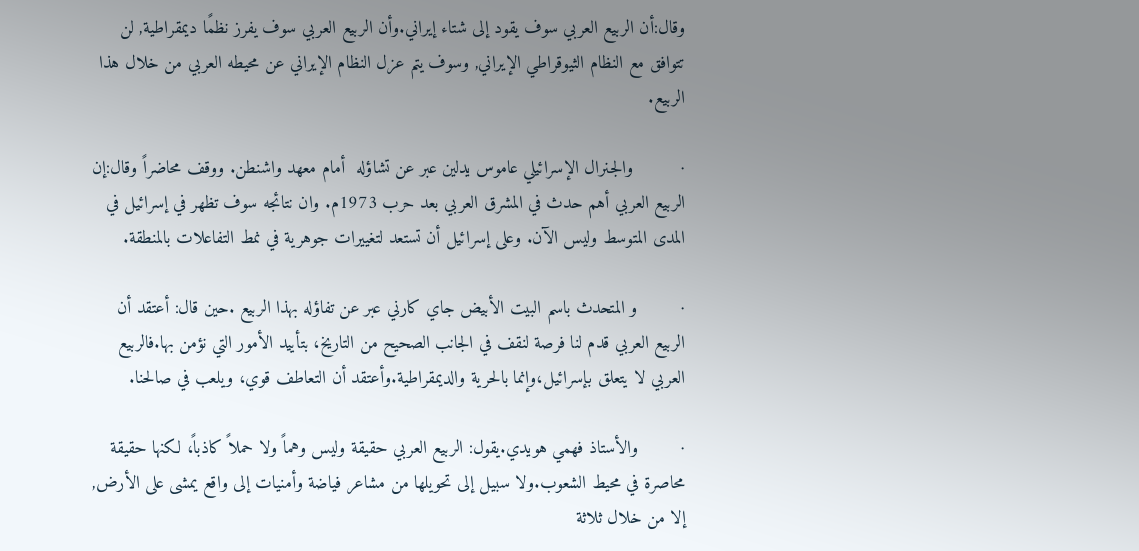وقال:أن الربيع العربي سوف يقود إلى شتاء إيراني.وأن الربيع العربي سوف يفرز نظمًا ديمقراطية, لن تتوافق مع النظام الثيوقراطي الإيراني, وسوف يتم عزل النظام الإيراني عن محيطه العربي من خلال هذا الربيع.

·         والجنرال الإسرائيلي عاموس يدلين عبر عن تشاؤله  أمام معهد واشنطن. ووقف محاضراً وقال:إن الربيع العربي أهم حدث في المشرق العربي بعد حرب 1973م. وان نتائجه سوف تظهر في إسرائيل في المدى المتوسط وليس الآن. وعلى إسرائيل أن تستعد لتغييرات جوهرية في نمط التفاعلات بالمنطقة.

·        و المتحدث باسم البيت الأبيض جاي كارني عبر عن تفاؤله بهذا الربيع .حين قال: أعتقد أن الربيع العربي قدم لنا فرصة لنقف في الجانب الصحيح من التاريخ، بتأييد الأمور التي نؤمن بها.فالربيع العربي لا يتعلق بإسرائيل،وإنما بالحرية والديمقراطية.وأعتقد أن التعاطف قوي، ويلعب في صالحنا.

·        والأستاذ فهمي هويدي.يقول: الربيع العربي حقيقة وليس وهماً ولا حملاً كاذباً، لكنها حقيقة محاصرة في محيط الشعوب.ولا سبيل إلى تحويلها من مشاعر فياضة وأمنيات إلى واقع يمشى على الأرض, إلا من خلال ثلاثة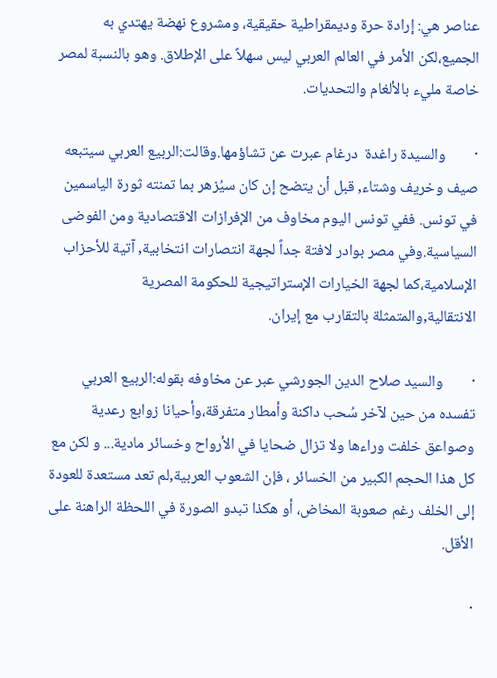عناصر هي: إرادة حرة وديمقراطية حقيقية، ومشروع نهضة يهتدي به الجميع،لكن الأمر في العالم العربي ليس سهلاً على الإطلاق. وهو بالنسبة لمصر خاصة مليء بالألغام والتحديات.

·        والسيدة راغدة  درغام عبرت عن تشاؤمها.وقالت:الربيع العربي سيتبعه صيف وخريف وشتاء, قبل أن يتضح إن كان سيُزهر بما تمنته ثورة الياسمين في تونس. ففي تونس اليوم مخاوف من الإفرازات الاقتصادية ومن الفوضى السياسية.وفي مصر بوادر لافتة جداً لجهة انتصارات انتخابية, آتية للأحزاب الإسلامية،كما لجهة الخيارات الإستراتيجية للحكومة المصرية الانتقالية,والمتمثلة بالتقارب مع إيران.

·        والسيد صلاح الدين الجورشي عبر عن مخاوفه بقوله:الربيع العربي تفسده من حين لآخر سُحب داكنة وأمطار متفرقة،وأحيانا زوابع رعدية وصواعق خلفت وراءها ولا تزال ضحايا في الأرواح وخسائر مادية... و لكن مع كل هذا الحجم الكبير من الخسائر ، فإن الشعوب العربية,لم تعد مستعدة للعودة إلى الخلف رغم صعوبة المخاض، أو هكذا تبدو الصورة في اللحظة الراهنة على الأقل.

·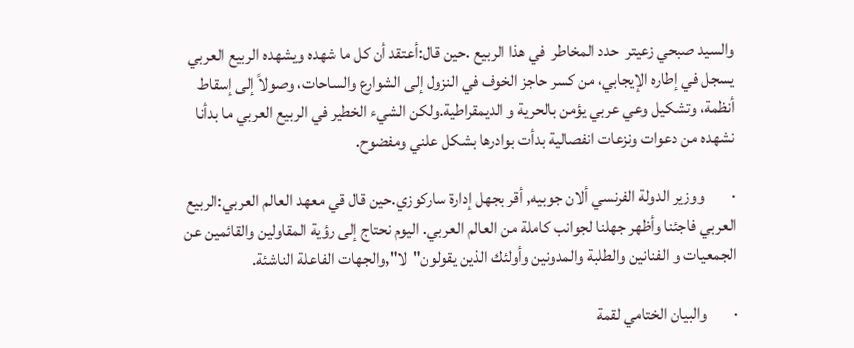والسيد صبحي زعيتر  حدد المخاطر  في هذا الربيع .حين قال:أعتقد أن كل ما شهده ويشهده الربيع العربي يسجل في إطاره الإيجابي، من كسر حاجز الخوف في النزول إلى الشوارع والساحات، وصولاً إلى إسقاط أنظمة، وتشكيل وعي عربي يؤمن بالحرية و الديمقراطية.ولكن الشيء الخطير في الربيع العربي ما بدأنا نشهده من دعوات ونزعات انفصالية بدأت بوادرها بشكل علني ومفضوح.

·        ووزير الدولة الفرنسي ألان جوبيه, أقر بجهل إدارة ساركوزي.حين قال قي معهد العالم العربي:الربيع العربي فاجئنا وأظهر جهلنا لجوانب كاملة من العالم العربي. اليوم نحتاج إلى رؤية المقاولين والقائمين عن الجمعيات و الفنانين والطلبة والمدونين وأولئك الذين يقولون"لا",والجهات الفاعلة الناشئة.

·        والبيان الختامي لقمة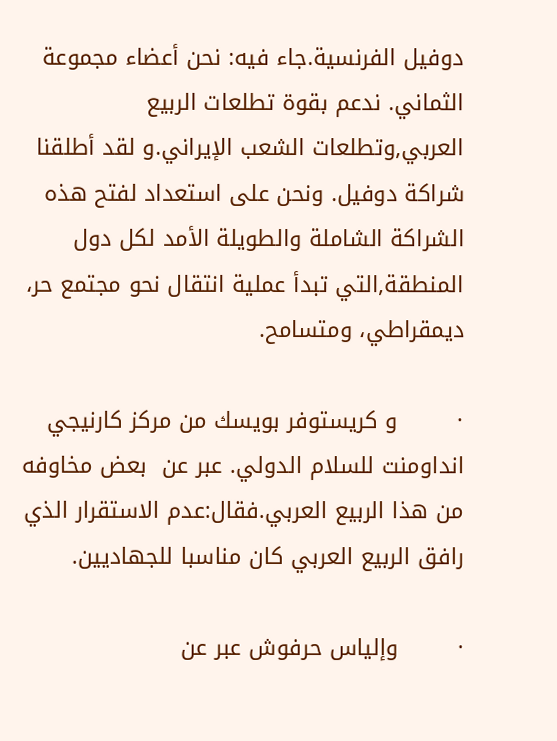دوفيل الفرنسية.جاء فيه: نحن أعضاء مجموعة الثماني. ندعم بقوة تطلعات الربيع العربي,وتطلعات الشعب الإيراني.و لقد أطلقنا شراكة دوفيل. ونحن على استعداد لفتح هذه الشراكة الشاملة والطويلة الأمد لكل دول المنطقة,التي تبدأ عملية انتقال نحو مجتمع حر، ديمقراطي، ومتسامح.

·        و كريستوفر بويسك من مركز كارنيجي انداومنت للسلام الدولي. عبر عن  بعض مخاوفه من هذا الربيع العربي.فقال:عدم الاستقرار الذي رافق الربيع العربي كان مناسبا للجهاديين.

·        وإلياس حرفوش عبر عن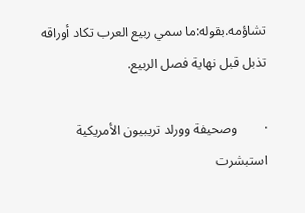تشاؤمه.بقوله:ما سمي ربيع العرب تكاد أوراقه تذبل قبل نهاية فصل الربيع.

·        وصحيفة وورلد تريبيون الأمريكية استبشرت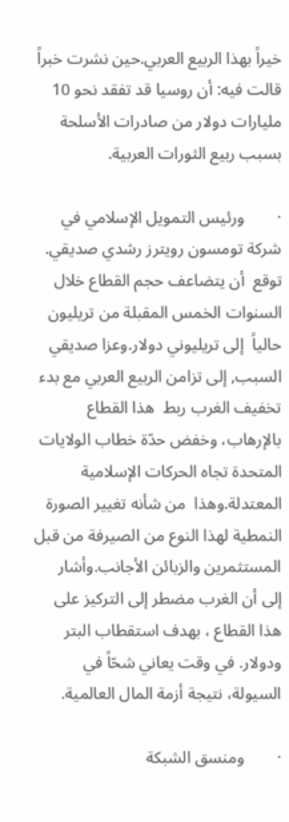خيراً بهذا الربيع العربي.حين نشرت خبراً قالت فيه: أن روسيا قد تفقد نحو 10 مليارات دولار من صادرات الأسلحة بسبب ربيع الثورات العربية.

·        ورئيس التمويل الإسلامي في شركة تومسون رويترز رشدي صديقي. توقع  أن يتضاعف حجم القطاع خلال السنوات الخمس المقبلة من تريليون حالياً  إلى تريليوني دولار.وعزا صديقي السبب, إلى تزامن الربيع العربي مع بدء تخفيف الغرب ربط  هذا القطاع بالإرهاب، وخفض حدّة خطاب الولايات المتحدة تجاه الحركات الإسلامية المعتدلة.وهذا  من شأنه تغيير الصورة النمطية لهذا النوع من الصيرفة من قبل المستثمرين والزبائن الأجانب.وأشار  إلى أن الغرب مضطر إلى التركيز على هذا القطاع ، بهدف استقطاب البتر ودولار. في وقت يعاني شحّاً في السيولة، نتيجة أزمة المال العالمية.

·        ومنسق الشبكة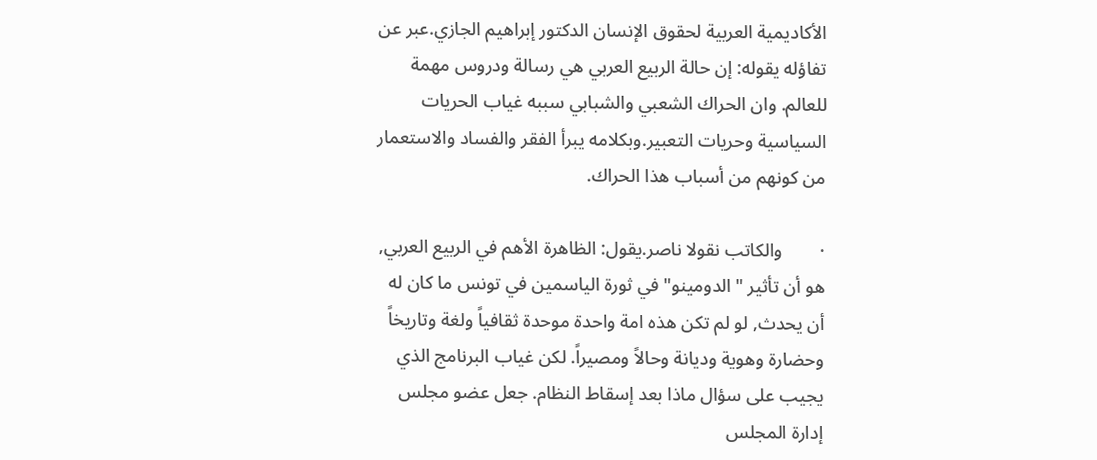الأكاديمية العربية لحقوق الإنسان الدكتور إبراهيم الجازي.عبر عن تفاؤله يقوله: إن حالة الربيع العربي هي رسالة ودروس مهمة للعالم. وان الحراك الشعبي والشبابي سببه غياب الحريات السياسية وحريات التعبير.وبكلامه يبرأ الفقر والفساد والاستعمار من كونهم من أسباب هذا الحراك.

·        والكاتب نقولا ناصر.يقول: الظاهرة الأهم في الربيع العربي, هو أن تأثير "الدومينو" في ثورة الياسمين في تونس ما كان له أن يحدث, لو لم تكن هذه امة واحدة موحدة ثقافياً ولغة وتاريخاً وحضارة وهوية وديانة وحالاً ومصيراً. لكن غياب البرنامج الذي يجيب على سؤال ماذا بعد إسقاط النظام. جعل عضو مجلس إدارة المجلس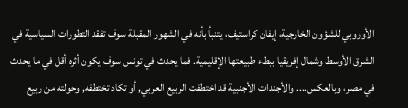الأوروبي للشؤون الخارجية، إيفان كراستيف، يتنبأ بأنه في الشهور المقبلة سوف تفقد التطورات السياسية في الشرق الأوسط وشمال إفريقيا ببطء طبيعتها الإقليمية. فما يحدث في تونس سوف يكون أثره أقل في ما يحدث في مصر، وبالعكس.... والأجندات الأجنبية قد اختطفت الربيع العربي, أو تكاد تختطفه, وحولته من ربيع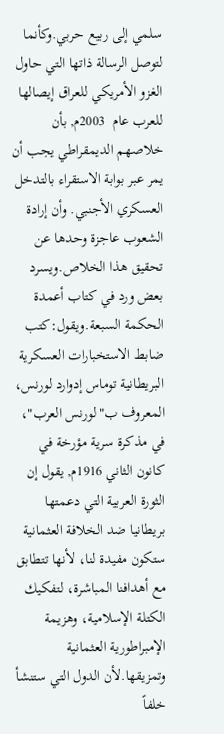سلمي إلى ربيع حربي.وكأنما لتوصل الرسالة ذاتها التي حاول الغزو الأمريكي للعراق إيصالها للعرب عام  2003م, بأن خلاصهم الديمقراطي يجب أن يمر عبر بوابة الاستقراء بالتدخل العسكري الأجنبي. وأن إرادة الشعوب عاجزة وحدها عن تحقيق هذا الخلاص.ويسرد بعض ورد في كتاب أعمدة الحكمة السبعة.ويقول:كتب ضابط الاستخبارات العسكرية البريطانية توماس إدوارد لورنس، المعروف ب"لورنس العرب"، في مذكرة سرية مؤرخة في كانون الثاني 1916م, يقول إن الثورة العربية التي دعمتها بريطانيا ضد الخلافة العثمانية ستكون مفيدة لنا، لأنها تتطابق مع أهدافنا المباشرة، لتفكيك الكتلة الإسلامية، وهزيمة الإمبراطورية العثمانية وتمزيقها.لأن الدول التي ستنشأ خلفاً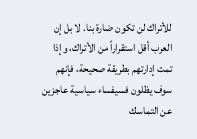للأتراك لن تكون ضارة بنا. لا بل إن العرب أقل استقراراً من الأتراك، وإذا تمت إدارتهم بطريقة صحيحة، فإنهم سوف يظلون فسيفساء سياسية عاجزين عن التماسك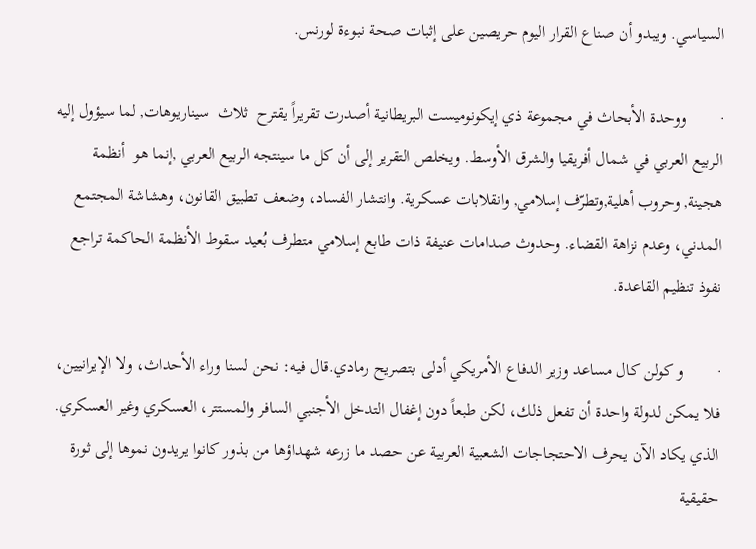السياسي. ويبدو أن صناع القرار اليوم حريصين على إثبات صحة نبوءة لورنس.

·        ووحدة الأبحاث في مجموعة ذي إيكونوميست البريطانية أصدرت تقريراً يقترح  ثلاث  سيناريوهات, لما سيؤول إليه الربيع العربي في شمال أفريقيا والشرق الأوسط. ويخلص التقرير إلى أن كل ما سينتجه الربيع العربي ,إنما هو  أنظمة هجينة, وحروب أهلية,وتطرّف إسلامي, وانقلابات عسكرية. وانتشار الفساد، وضعف تطبيق القانون، وهشاشة المجتمع المدني، وعدم نزاهة القضاء. وحدوث صدامات عنيفة ذات طابع إسلامي متطرف بُعيد سقوط الأنظمة الحاكمة تراجع نفوذ تنظيم القاعدة.

·        و كولن كال مساعد وزير الدفاع الأمريكي أدلى بتصريح رمادي.قال فيه: نحن لسنا وراء الأحداث، ولا الإيرانيين، فلا يمكن لدولة واحدة أن تفعل ذلك، لكن طبعاً دون إغفال التدخل الأجنبي السافر والمستتر، العسكري وغير العسكري. الذي يكاد الآن يحرف الاحتجاجات الشعبية العربية عن حصد ما زرعه شهداؤها من بذور كانوا يريدون نموها إلى ثورة حقيقية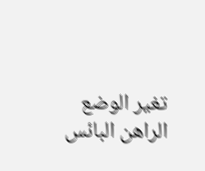تغير الوضع الراهن البائس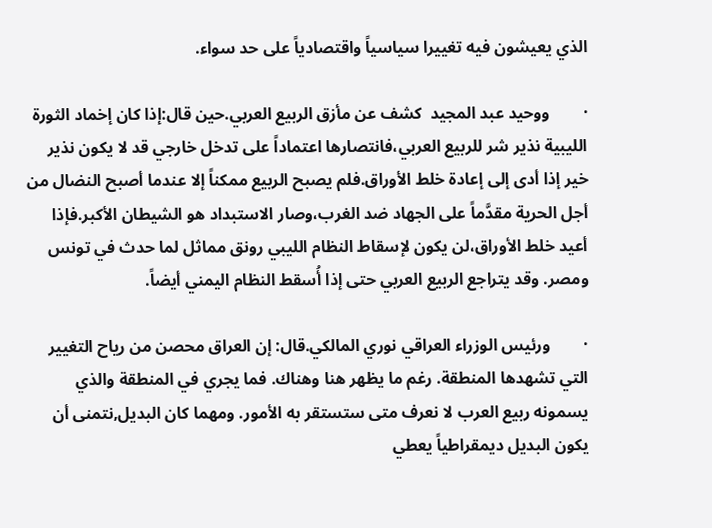الذي يعيشون فيه تغييرا سياسياً واقتصادياً على حد سواء.

·        ووحيد عبد المجيد  كشف عن مأزق الربيع العربي.حين قال:إذا كان إخماد الثورة الليبية نذير شر للربيع العربي،فانتصارها اعتماداً على تدخل خارجي قد لا يكون نذير خير إذا أدى إلى إعادة خلط الأوراق.فلم يصبح الربيع ممكناً إلا عندما أصبح النضال من أجل الحرية مقدَّماً على الجهاد ضد الغرب،وصار الاستبداد هو الشيطان الأكبر.فإذا أعيد خلط الأوراق،لن يكون لإسقاط النظام الليبي رونق مماثل لما حدث في تونس ومصر. وقد يتراجع الربيع العربي حتى إذا أُسقط النظام اليمني أيضاً.

·        ورئيس الوزراء العراقي نوري المالكي.قال: إن العراق محصن من رياح التغيير التي تشهدها المنطقة. رغم ما يظهر هنا وهناك. فما يجري في المنطقة والذي يسمونه ربيع العرب لا نعرف متى ستستقر به الأمور. ومهما كان البديل,نتمنى أن يكون البديل ديمقراطياً يعطي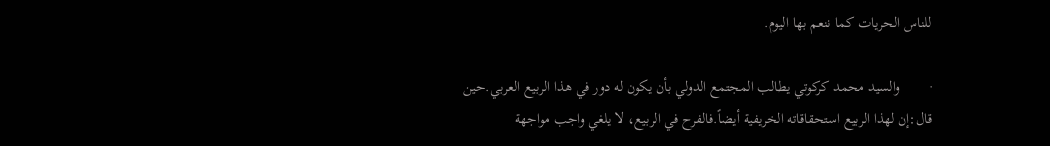للناس الحريات كما ننعم بها اليوم.

·        والسيد محمد كركوتي يطالب المجتمع الدولي بأن يكون له دور في هذا الربيع العربي.حين قال:إن لهذا الربيع استحقاقاته الخريفية أيضاً.فالفرح في الربيع، لا يلغي واجب مواجهة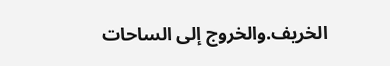الخريف.والخروج إلى الساحات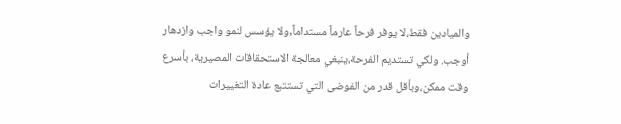والميادين فقط،لا يوفر فرحاً عارماً مستداماً,ولا يؤسس لنمو واجب وازدهار أوجب. ولكي تستديم الفرحة،ينبغي معالجة الاستحقاقات المصيرية، بأسرع وقت ممكن،وبأقل قدر من الفوضى التي تستتبع عادة التغييرات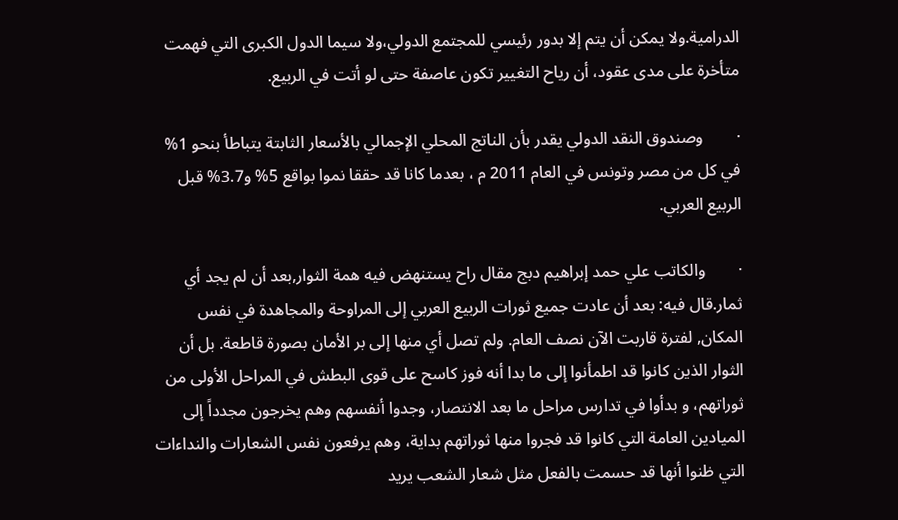الدرامية.ولا يمكن أن يتم إلا بدور رئيسي للمجتمع الدولي،ولا سيما الدول الكبرى التي فهمت متأخرة على مدى عقود، أن رياح التغيير تكون عاصفة حتى لو أتت في الربيع.

·        وصندوق النقد الدولي يقدر بأن الناتج المحلي الإجمالي بالأسعار الثابتة يتباطأ بنحو 1%  في كل من مصر وتونس في العام 2011 م ، بعدما كانا قد حققا نموا بواقع 5% و3.7% قبل الربيع العربي.

·        والكاتب علي حمد إبراهيم دبج مقال راح يستنهض فيه همة الثوار,بعد أن لم يجد أي ثمار.قال فيه: بعد أن عادت جميع ثورات الربيع العربي إلى المراوحة والمجاهدة في نفس المكان, لفترة قاربت الآن نصف العام. ولم تصل أي منها إلى بر الأمان بصورة قاطعة. بل أن الثوار الذين كانوا قد اطمأنوا إلى ما بدا أنه فوز كاسح على قوى البطش في المراحل الأولى من ثوراتهم، و بدأوا في تدارس مراحل ما بعد الانتصار، وجدوا أنفسهم وهم يخرجون مجدداً إلى الميادين العامة التي كانوا قد فجروا منها ثوراتهم بداية، وهم يرفعون نفس الشعارات والنداءات التي ظنوا أنها قد حسمت بالفعل مثل شعار الشعب يريد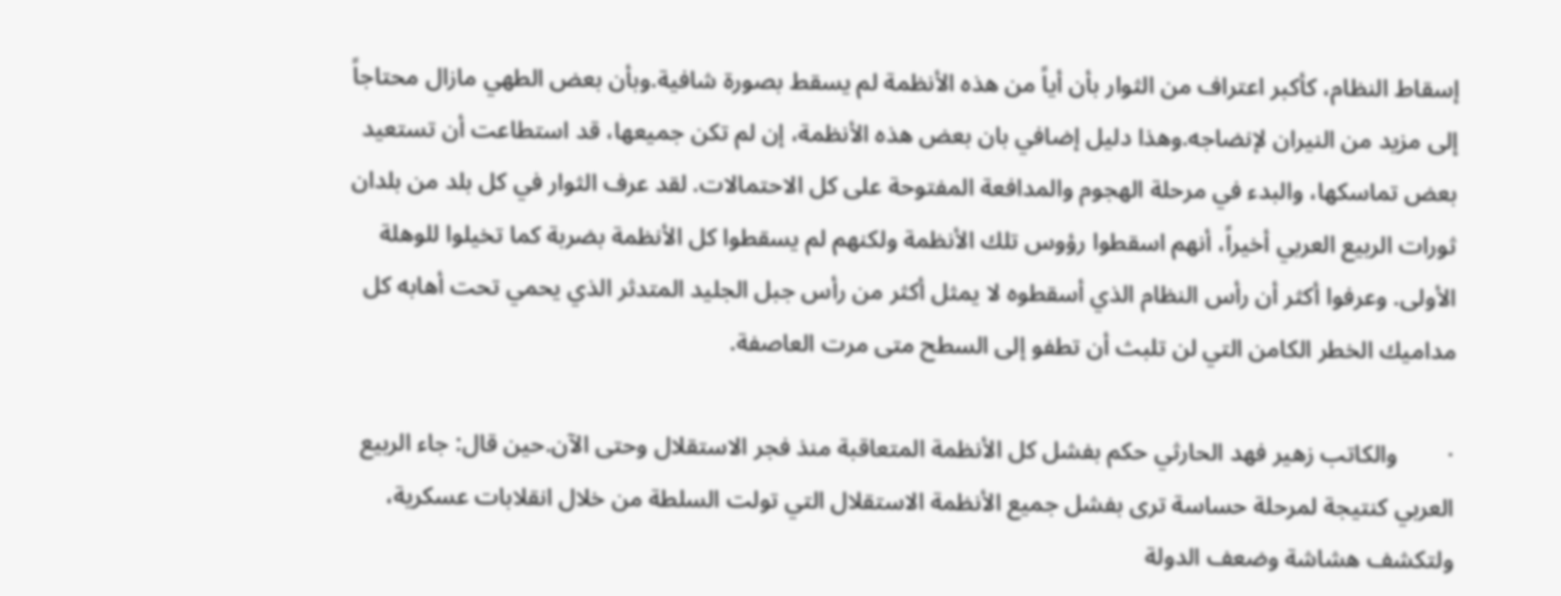إسقاط النظام، كأكبر اعتراف من الثوار بأن أياً من هذه الأنظمة لم يسقط بصورة شافية.وبأن بعض الطهي مازال محتاجاً إلى مزيد من النيران لإنضاجه.وهذا دليل إضافي بان بعض هذه الأنظمة، إن لم تكن جميعها، قد استطاعت أن تستعيد بعض تماسكها، والبدء في مرحلة الهجوم والمدافعة المفتوحة على كل الاحتمالات. لقد عرف الثوار في كل بلد من بلدان ثورات الربيع العربي أخيراً، أنهم اسقطوا رؤوس تلك الأنظمة ولكنهم لم يسقطوا كل الأنظمة بضربة كما تخيلوا للوهلة الأولى. وعرفوا أكثر أن رأس النظام الذي أسقطوه لا يمثل أكثر من رأس جبل الجليد المتدثر الذي يحمي تحت أهابه كل مداميك الخطر الكامن التي لن تلبث أن تطفو إلى السطح متى مرت العاصفة.

·        والكاتب زهير فهد الحارثي حكم بفشل كل الأنظمة المتعاقبة منذ فجر الاستقلال وحتى الآن.حين قال: جاء الربيع العربي كنتيجة لمرحلة حساسة ترى بفشل جميع الأنظمة الاستقلال التي تولت السلطة من خلال انقلابات عسكرية، ولتكشف هشاشة وضعف الدولة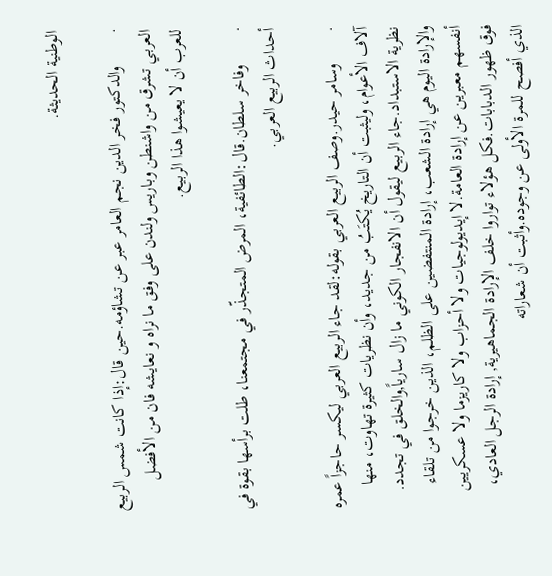الوطنية الحديثة.

·        والدكتور فخر الدين نجم العامر عبر عن تشاؤمه.حين قال:إذا كانت شمس الربيع العربي تشرق من واشنطن وباريس ولندن على وفق ما نراه و نعايشه فان من الأفضل للعرب أن لا يعيشوا هذا الربيع.

·        وفاخر سلطان.قال:الطائفية، المرض المتجذّر في مجتمعنا، طلت برأسها بقوة في أحداث الربيع العربي.

·        وسامر حيدر.وصف الربيع العربي بقوله:لقد جاء الربيع العربي ليكسر حاجزاً عمره آلاف الأعوام، وليثبت أن التاريخ يُكتَبُ من جديد، وأن نظريات كثيرة تهاوت، منها نظرية الاستبداد.جاء الربيع ليقول أن الانفجار الكوني ما زال سارياً,والخلق في تجدد. والإرادة اليوم هي إرادة الشعب، إرادة المنتفضين على الظلم، الذين خرجوا من تلقاء أنفسهم معبرين عن إرادة العامة.لا إيديولوجيات ولا أحزاب ولا كاريزما ولا عسكريين فوق ظهور الدبابات.فكل هؤلاء تواروا خلف الإرادة الجماهيرية, إرادة الرجل العادي، الذي أفصح للمرة الأولى عن وجوده.وأثبت أن شعاراته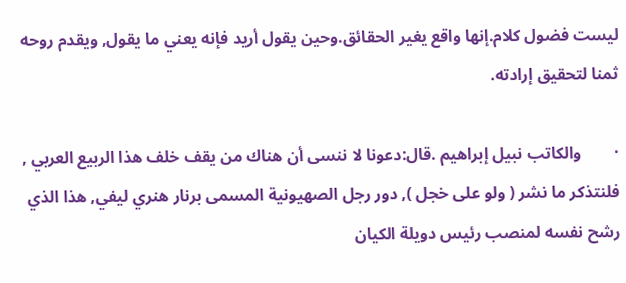ليست فضول كلام.إنها واقع يغير الحقائق.وحين يقول أريد فإنه يعني ما يقول, ويقدم روحه ثمنا لتحقيق إرادته.

·        والكاتب نبيل إبراهيم .قال:دعونا لا ننسى أن هناك من يقف خلف هذا الربيع العربي , فلنتذكر ما نشر ( ولو على خجل ), دور رجل الصهيونية المسمى برنار هنري ليفي, هذا الذي رشح نفسه لمنصب رئيس دويلة الكيان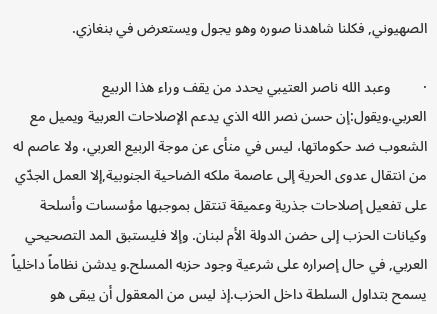الصهيوني, فكلنا شاهدنا صوره وهو يجول ويستعرض في بنغازي.

·         وعبد الله ناصر العتيبي يحدد من يقف وراء هذا الربيع العربي.ويقول:إن حسن نصر الله الذي يدعم الإصلاحات العربية ويميل مع الشعوب ضد حكوماتها، ليس في منأى عن موجة الربيع العربي، ولا عاصم له من انتقال عدوى الحرية إلى عاصمة ملكه الضاحية الجنوبية,إلا العمل الجدّي على تفعيل إصلاحات جذرية وعميقة تنتقل بموجبها مؤسسات وأسلحة وكيانات الحزب إلى حضن الدولة الأم لبنان. وإلا فليستبق المد التصحيحي العربي, في حال إصراره على شرعية وجود حزبه المسلح.و يدشن نظاماً داخلياً يسمح بتداول السلطة داخل الحزب.إذ ليس من المعقول أن يبقى هو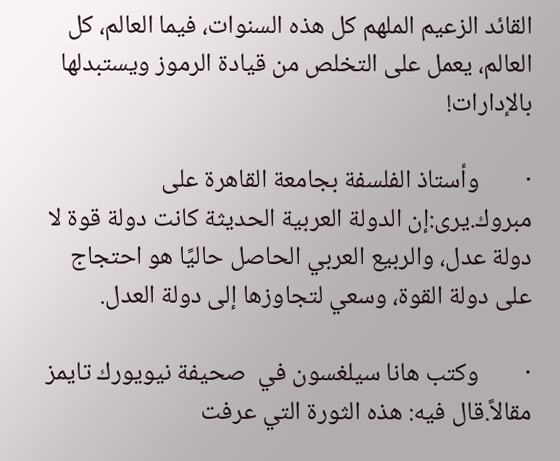القائد الزعيم الملهم كل هذه السنوات، فيما العالم، كل العالم، يعمل على التخلص من قيادة الرموز ويستبدلها بالإدارات!

·        وأستاذ الفلسفة بجامعة القاهرة على مبروك.يرى:إن الدولة العربية الحديثة كانت دولة قوة لا دولة عدل، والربيع العربي الحاصل حاليًا هو احتجاج على دولة القوة، وسعي لتجاوزها إلى دولة العدل.

·        وكتب هانا سيلغسون في  صحيفة نيويورك تايمز مقالاً.قال فيه: هذه الثورة التي عرفت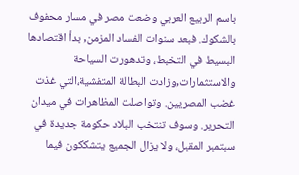باسم الربيع العربي وضعت مصر في مسار محفوف بالشكوك. فبعد سنوات الفساد المزمن, بدأ اقتصادها البسيط في التخبط، وتدهورت السياحة والاستثمارات,وزادت البطالة المتفشية،التي غذت غضب المصريين. وتواصلت المظاهرات في ميدان التحرير. وسوف تنتخب البلاد حكومة جديدة في سبتمبر المقبل، ولا يزال الجميع يتشككون فيما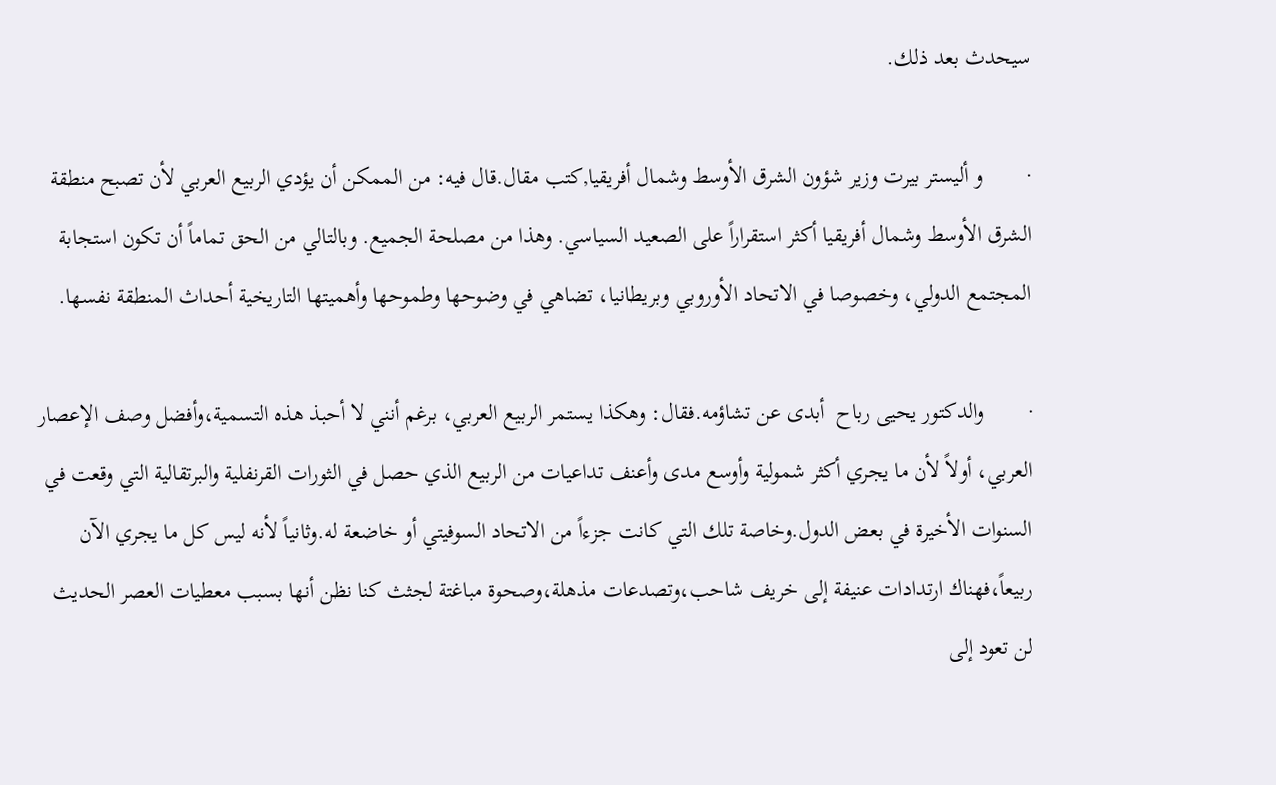سيحدث بعد ذلك.

·        و أليستر بيرت وزير شؤون الشرق الأوسط وشمال أفريقيا,كتب مقال.قال فيه: من الممكن أن يؤدي الربيع العربي لأن تصبح منطقة الشرق الأوسط وشمال أفريقيا أكثر استقراراً على الصعيد السياسي. وهذا من مصلحة الجميع. وبالتالي من الحق تماماً أن تكون استجابة المجتمع الدولي، وخصوصا في الاتحاد الأوروبي وبريطانيا، تضاهي في وضوحها وطموحها وأهميتها التاريخية أحداث المنطقة نفسها.

·        والدكتور يحيى رباح  أبدى عن تشاؤمه.فقال: وهكذا يستمر الربيع العربي، برغم أنني لا أحبذ هذه التسمية،وأفضل وصف الإعصار العربي، أولاً لأن ما يجري أكثر شمولية وأوسع مدى وأعنف تداعيات من الربيع الذي حصل في الثورات القرنفلية والبرتقالية التي وقعت في السنوات الأخيرة في بعض الدول.وخاصة تلك التي كانت جزءاً من الاتحاد السوفيتي أو خاضعة له.وثانياً لأنه ليس كل ما يجري الآن ربيعاً،فهناك ارتدادات عنيفة إلى خريف شاحب،وتصدعات مذهلة،وصحوة مباغتة لجثث كنا نظن أنها بسبب معطيات العصر الحديث لن تعود إلى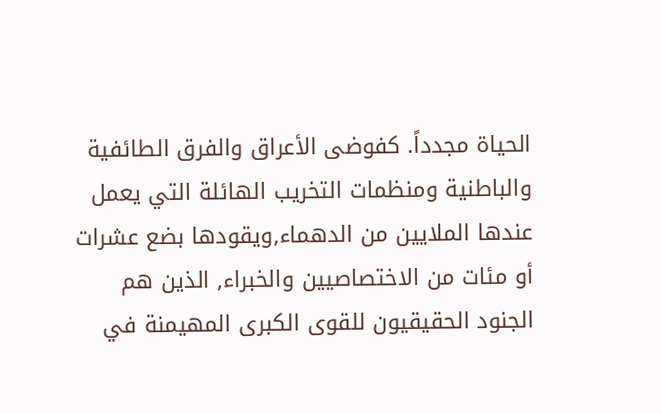الحياة مجدداً. كفوضى الأعراق والفرق الطائفية والباطنية ومنظمات التخريب الهائلة التي يعمل عندها الملايين من الدهماء,ويقودها بضع عشرات أو مئات من الاختصاصيين والخبراء, الذين هم الجنود الحقيقيون للقوى الكبرى المهيمنة في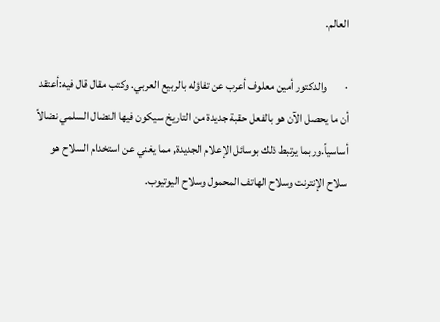العالم.

·        والدكتور أمين معلوف أعرب عن تفاؤله بالربيع العربي. وكتب مقال قال فيه:أعتقد أن ما يحصل الآن هو بالفعل حقبة جديدة من التاريخ سيكون فيها النضال السلمي نضالاً أساسياً.وربما يرتبط ذلك بوسائل الإعلام الجديدة, مما يغني عن استخدام السلاح هو سلاح الإنترنت وسلاح الهاتف المحمول وسلاح اليوتيوب.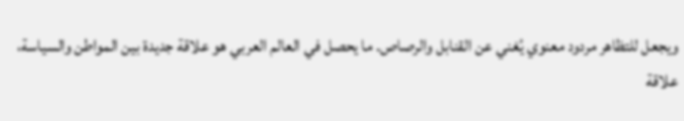ويجعل للتظاهر مردود معنوي يُغني عن القنابل والرصاص. ما يحصل في العالم العربي هو علاقة جديدة بين المواطن والسياسة، علاقة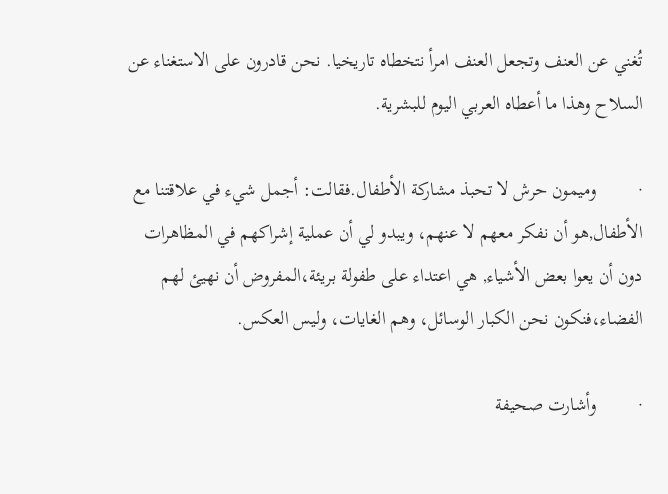تُغني عن العنف وتجعل العنف امرأ نتخطاه تاريخيا. نحن قادرون على الاستغناء عن السلاح وهذا ما أعطاه العربي اليوم للبشرية.

·         وميمون حرش لا تحبذ مشاركة الأطفال.فقالت: أجمل شيء في علاقتنا مع الأطفال,هو أن نفكر معهم لا عنهم، ويبدو لي أن عملية إشراكهم في المظاهرات دون أن يعوا بعض الأشياء, هي اعتداء على طفولة بريئة،المفروض أن نهيئ لهم الفضاء،فنكون نحن الكبار الوسائل، وهم الغايات، وليس العكس.

·         وأشارت صحيفة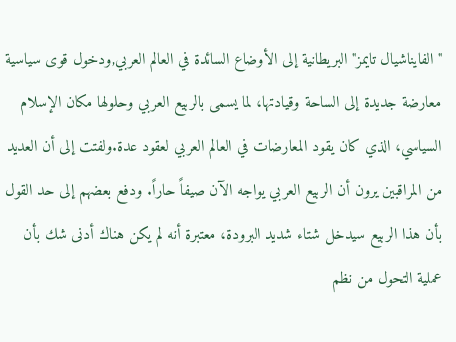"الفايناشيال تايمز" البريطانية إلى الأوضاع السائدة في العالم العربي,ودخول قوى سياسية معارضة جديدة إلى الساحة وقيادتها، لما يسمى بالربيع العربي وحلولها مكان الإسلام السياسي، الذي كان يقود المعارضات في العالم العربي لعقود عدة.ولفتت إلى أن العديد من المراقبين يرون أن الربيع العربي يواجه الآن صيفاً حاراً. ودفع بعضهم إلى حد القول بأن هذا الربيع سيدخل شتاء شديد البرودة، معتبرة أنه لم يكن هناك أدنى شك بأن عملية التحول من نظم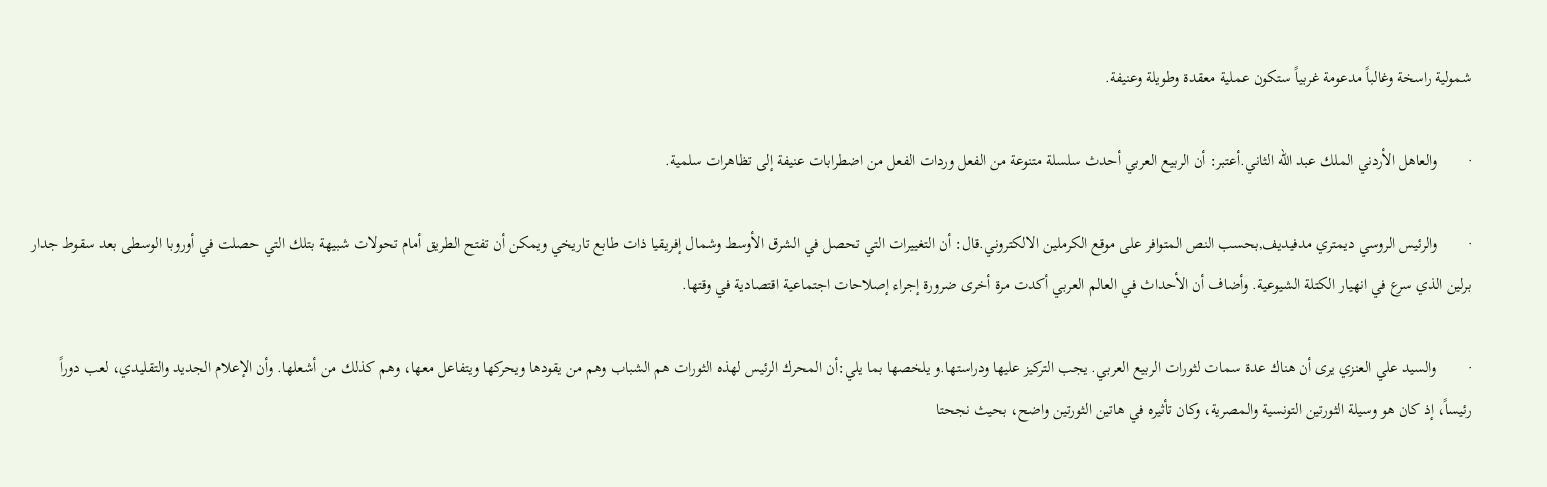شمولية راسخة وغالباً مدعومة غربياً ستكون عملية معقدة وطويلة وعنيفة.

·        والعاهل الأردني الملك عبد الله الثاني.أعتبر: أن الربيع العربي أحدث سلسلة متنوعة من الفعل وردات الفعل من اضطرابات عنيفة إلى تظاهرات سلمية.

·        والرئيس الروسي ديمتري مدفيديف,بحسب النص المتوافر على موقع الكرملين الالكتروني.قال: أن التغييرات التي تحصل في الشرق الأوسط وشمال إفريقيا ذات طابع تاريخي ويمكن أن تفتح الطريق أمام تحولات شبيهة بتلك التي حصلت في أوروبا الوسطى بعد سقوط جدار برلين الذي سرع في انهيار الكتلة الشيوعية. وأضاف أن الأحداث في العالم العربي أكدت مرة أخرى ضرورة إجراء إصلاحات اجتماعية اقتصادية في وقتها.

·        والسيد علي العنزي يرى أن هناك عدة سمات لثورات الربيع العربي. يجب التركيز عليها ودراستها.و يلخصها بما يلي:أن المحرك الرئيس لهذه الثورات هم الشباب وهم من يقودها ويحركها ويتفاعل معها، وهم كذلك من أشعلها. وأن الإعلام الجديد والتقليدي، لعب دوراً رئيساً، إذ كان هو وسيلة الثورتين التونسية والمصرية، وكان تأثيره في هاتين الثورتين واضح، بحيث نجحتا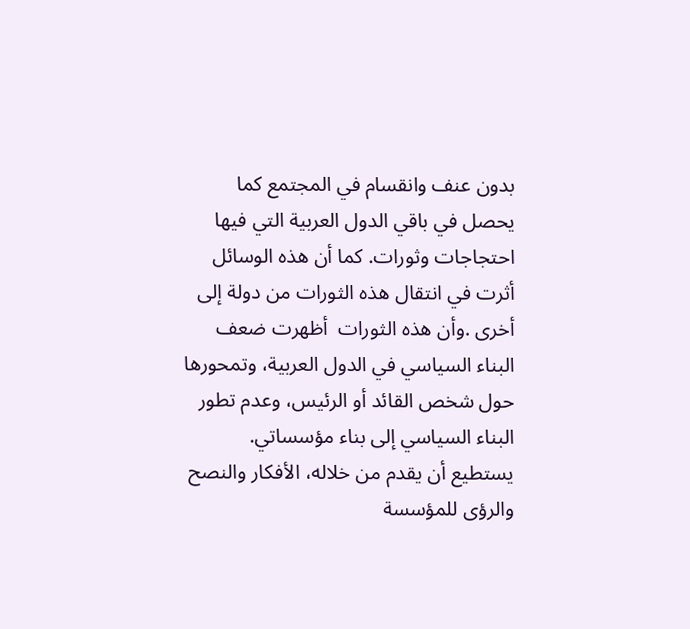بدون عنف وانقسام في المجتمع كما يحصل في باقي الدول العربية التي فيها احتجاجات وثورات. كما أن هذه الوسائل أثرت في انتقال هذه الثورات من دولة إلى أخرى .وأن هذه الثورات  أظهرت ضعف البناء السياسي في الدول العربية، وتمحورها حول شخص القائد أو الرئيس، وعدم تطور البناء السياسي إلى بناء مؤسساتي. يستطيع أن يقدم من خلاله، الأفكار والنصح والرؤى للمؤسسة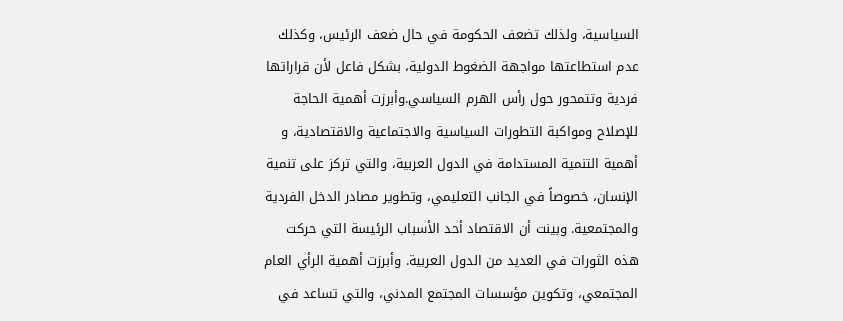السياسية، ولذلك تضعف الحكومة في حال ضعف الرئيس، وكذلك عدم استطاعتها مواجهة الضغوط الدولية، بشكل فاعل لأن قراراتها فردية وتتمحور حول رأس الهرم السياسي.وأبرزت أهمية الحاجة للإصلاح ومواكبة التطورات السياسية والاجتماعية والاقتصادية، و أهمية التنمية المستدامة في الدول العربية، والتي تركز على تنمية الإنسان، خصوصاً في الجانب التعليمي، وتطوير مصادر الدخل الفردية والمجتمعية. وبينت أن الاقتصاد أحد الأسباب الرئيسة التي حركت هذه الثورات في العديد من الدول العربية. وأبرزت أهمية الرأي العام المجتمعي، وتكوين مؤسسات المجتمع المدني، والتي تساعد في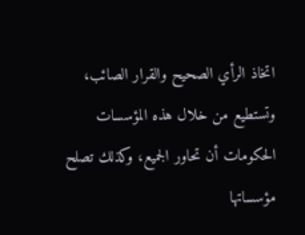اتخاذ الرأي الصحيح والقرار الصائب، وتستطيع من خلال هذه المؤسسات الحكومات أن تحاور الجميع، وكذلك تصلح مؤسساتها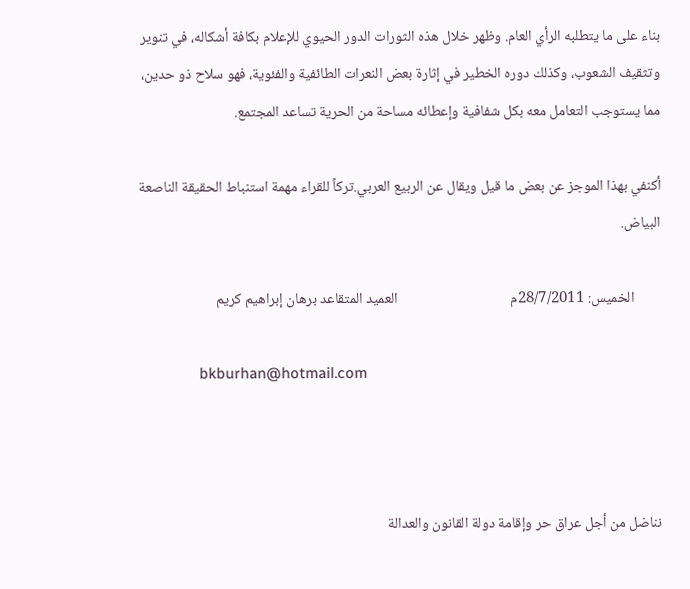بناء على ما يتطلبه الرأي العام. وظهر خلال هذه الثورات الدور الحيوي للإعلام بكافة أشكاله، في تنوير وتثقيف الشعوب، وكذلك دوره الخطير في إثارة بعض النعرات الطائفية والفئوية، فهو سلاح ذو حدين، مما يستوجب التعامل معه بكل شفافية وإعطائه مساحة من الحرية تساعد المجتمع.

أكنفي بهذا الموجز عن بعض ما قيل ويقال عن الربيع العربي.تركاً للقراء مهمة استنباط الحقيقة الناصعة البياض.

        الخميس: 28/7/2011م                                  العميد المتقاعد برهان إبراهيم كريم

               bkburhan@hotmail.com



نناضل من أجل عراق حر وإقامة دولة القانون والعدالة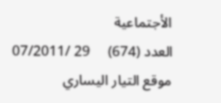الأجتماعية                                                              العدد (674)     29 /07/2011                                                                     موقع التيار اليساري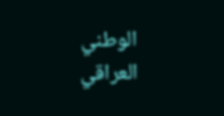الوطني العراقي